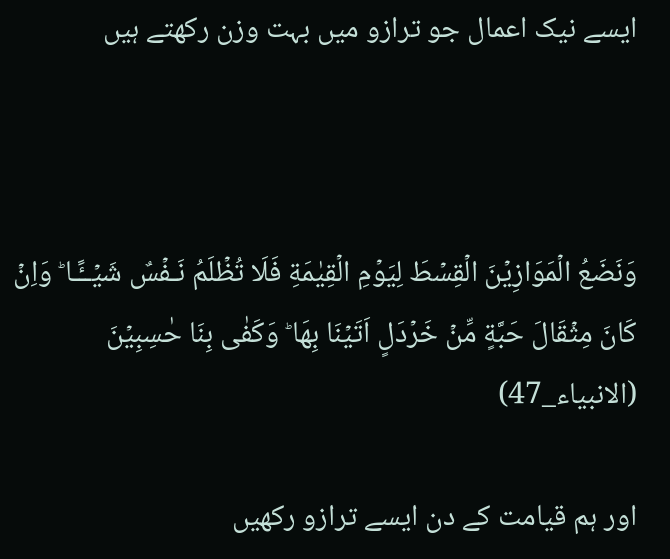ایسے نیک اعمال جو ترازو میں بہت وزن رکھتے ہیں



وَنَضَعُ الۡمَوَازِيۡنَ الۡقِسۡطَ لِيَوۡمِ الۡقِيٰمَةِ فَلَا تُظۡلَمُ نَـفۡسٌ شَيۡــًٔـا‌ ؕ وَاِنۡ كَانَ مِثۡقَالَ حَبَّةٍ مِّنۡ خَرۡدَلٍ اَتَيۡنَا بِهَا‌ ؕ وَكَفٰى بِنَا حٰسِبِيۡنَ (الانبیاء_47)

اور ہم قیامت کے دن ایسے ترازو رکھیں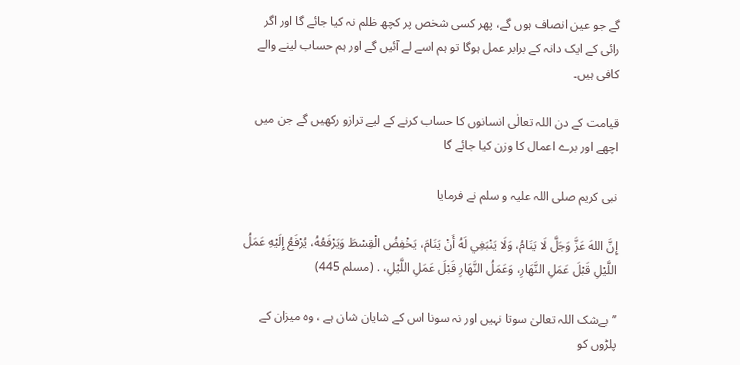گے جو عین انصاف ہوں گے، پھر کسی شخص پر کچھ ظلم نہ کیا جائے گا اور اگر رائی کے ایک دانہ کے برابر عمل ہوگا تو ہم اسے لے آئیں گے اور ہم حساب لینے والے کافی ہیں۔

قیامت کے دن اللہ تعالٰی انسانوں کا حساب کرنے کے لیے ترازو رکھیں گے جن میں اچھے اور برے اعمال کا وزن کیا جائے گا

نبی کریم صلی اللہ علیہ و سلم نے فرمایا

إِنَّ اللهَ عَزَّ وَجَلَّ لَا يَنَامُ، وَلَا يَنْبَغِي لَهُ أَنْ يَنَامَ، يَخْفِضُ الْقِسْطَ وَيَرْفَعُهُ، يُرْفَعُ إِلَيْهِ عَمَلُ اللَّيْلِ قَبْلَ عَمَلِ النَّهَارِ، وَعَمَلُ النَّهَارِ قَبْلَ عَمَلِ اللَّيْلِ، . (مسلم 445)

’’بےشک اللہ تعالیٰ سوتا نہیں اور نہ سونا اس کے شایان شان ہے ، وہ میزان کے پلڑوں کو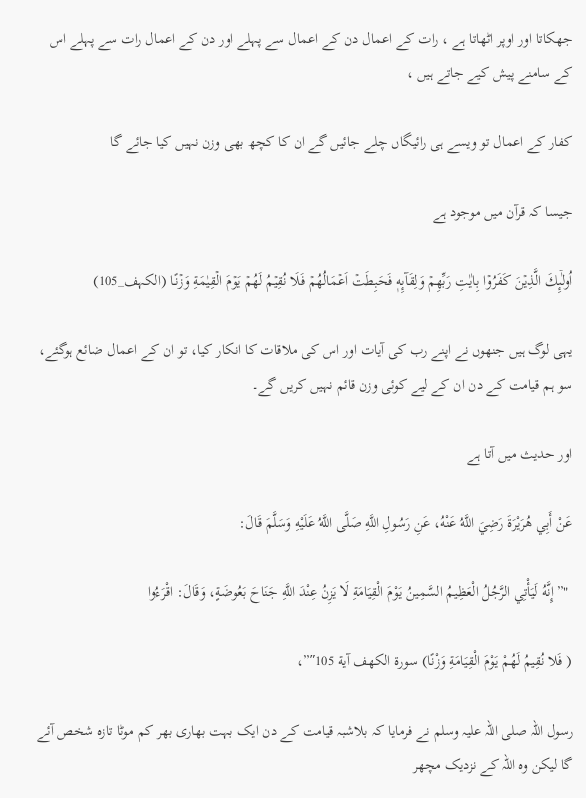جھکاتا اور اوپر اٹھاتا ہے ، رات کے اعمال دن کے اعمال سے پہلے اور دن کے اعمال رات سے پہلے اس کے سامنے پیش کیے جاتے ہیں ،

کفار کے اعمال تو ویسے ہی رائیگاں چلے جائیں گے ان کا کچھ بھی وزن نہیں کیا جائے گا

جیسا کہ قرآن میں موجود ہے

اُولٰۤٮِٕكَ الَّذِيۡنَ كَفَرُوۡا بِاٰيٰتِ رَبِّهِمۡ وَلِقَآٮِٕهٖ فَحَبِطَتۡ اَعۡمَالُهُمۡ فَلَا نُقِيۡمُ لَهُمۡ يَوۡمَ الۡقِيٰمَةِ وَزۡنًـا (الکہف_105)

یہی لوگ ہیں جنھوں نے اپنے رب کی آیات اور اس کی ملاقات کا انکار کیا، تو ان کے اعمال ضائع ہوگئے، سو ہم قیامت کے دن ان کے لیے کوئی وزن قائم نہیں کریں گے۔

اور حدیث میں آتا ہے

عَنْ أَبِي هُرَيْرَةَ رَضِيَ اللَّهُ عَنْهُ، عَنِ رَسُولِ اللَّهِ صَلَّى اللَّهُ عَلَيْهِ وَسَلَّمَ قَالَ:

 "”إِنَّهُ لَيَأْتِي الرَّجُلُ الْعَظِيمُ السَّمِينُ يَوْمَ الْقِيَامَةِ لَا يَزِنُ عِنْدَ اللَّهِ جَنَاحَ بَعُوضَةٍ، وَقَالَ: اقْرَءُوا

( فَلا نُقِيمُ لَهُمْ يَوْمَ الْقِيَامَةِ وَزْنًا) سورة الكهف آية 105″”،

رسول اللہ صلی اللہ علیہ وسلم نے فرمایا کہ بلاشبہ قیامت کے دن ایک بہت بھاری بھر کم موٹا تازہ شخص آئے گا لیکن وہ اللہ کے نزدیک مچھر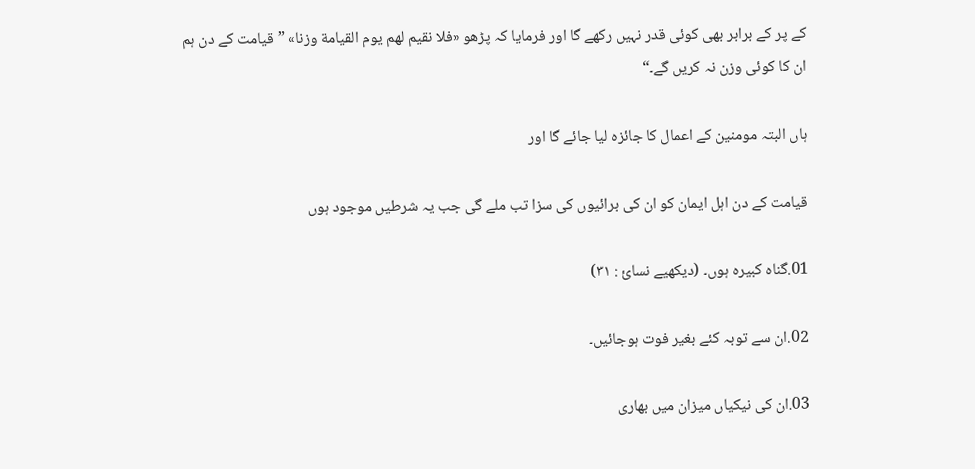کے پر کے برابر بھی کوئی قدر نہیں رکھے گا اور فرمایا کہ پڑھو «فلا نقيم لهم يوم القيامة وزنا» ”قیامت کے دن ہم ان کا کوئی وزن نہ کریں گے۔“

ہاں البتہ مومنین کے اعمال کا جائزہ لیا جائے گا اور

قیامت کے دن اہل ایمان کو ان کی برائیوں کی سزا تب ملے گی جب یہ شرطیں موجود ہوں

01.گناہ کبیرہ ہوں۔ (دیکھیے نسائ : ٣١)

02.ان سے توبہ کئے بغیر فوت ہوجائیں۔

03.ان کی نیکیاں میزان میں بھاری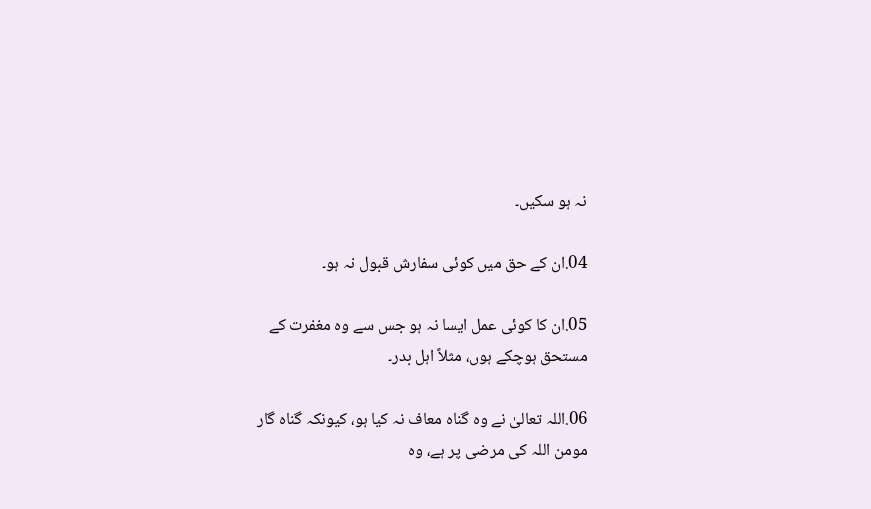نہ ہو سکیں۔

04.ان کے حق میں کوئی سفارش قبول نہ ہو۔

05.ان کا کوئی عمل ایسا نہ ہو جس سے وہ مغفرت کے مستحق ہوچکے ہوں، مثلاً اہل بدر۔

06.اللہ تعالیٰ نے وہ گناہ معاف نہ کیا ہو، کیونکہ گناہ گار مومن اللہ کی مرضی پر ہے، وہ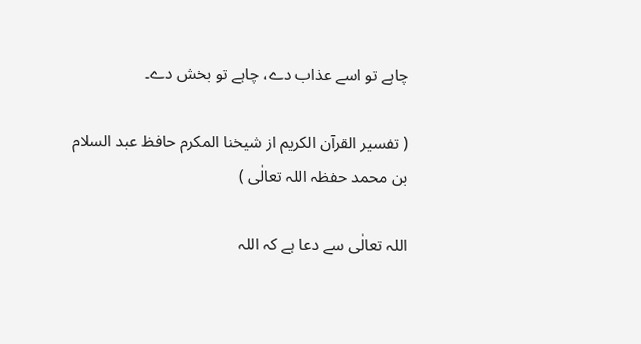چاہے تو اسے عذاب دے، چاہے تو بخش دے۔

( تفسیر القرآن الکریم از شیخنا المکرم حافظ عبد السلام بن محمد حفظہ اللہ تعالٰی )

اللہ تعالٰی سے دعا ہے کہ اللہ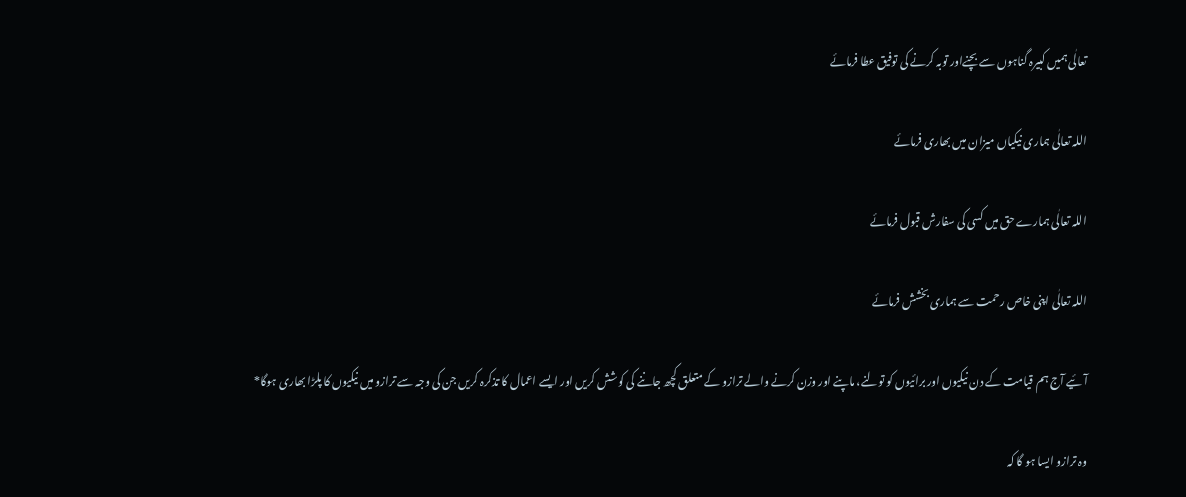تعالٰی ہمیں کبیرہ گناہوں سے بچنےاور توبہ کرنے کی توفیق عطا فرمائے

اللہ تعالٰی ہماری نیکیاں میزان میں بھاری فرمائے

اللہ تعالٰی ہمارے حق میں کسی کی سفارش قبول فرمائے

اللہ تعالٰی اپنی خاص رحمت سے ہماری بخشش فرمائے

آئیے آج ہم قیامت کے دن نیکیوں اور برائیوں کو تولنے، ماپنے اور وزن کرنے والے ترازو کے متعلق کچھ جاننے کی کوشش کریں اور ایسے اعمال کا تذکرہ کریں جن کی وجہ سے ترازو میں نیکیوں کا پلڑا بھاری ہوگا*

وہ ترازو ایسا ہو گا کہ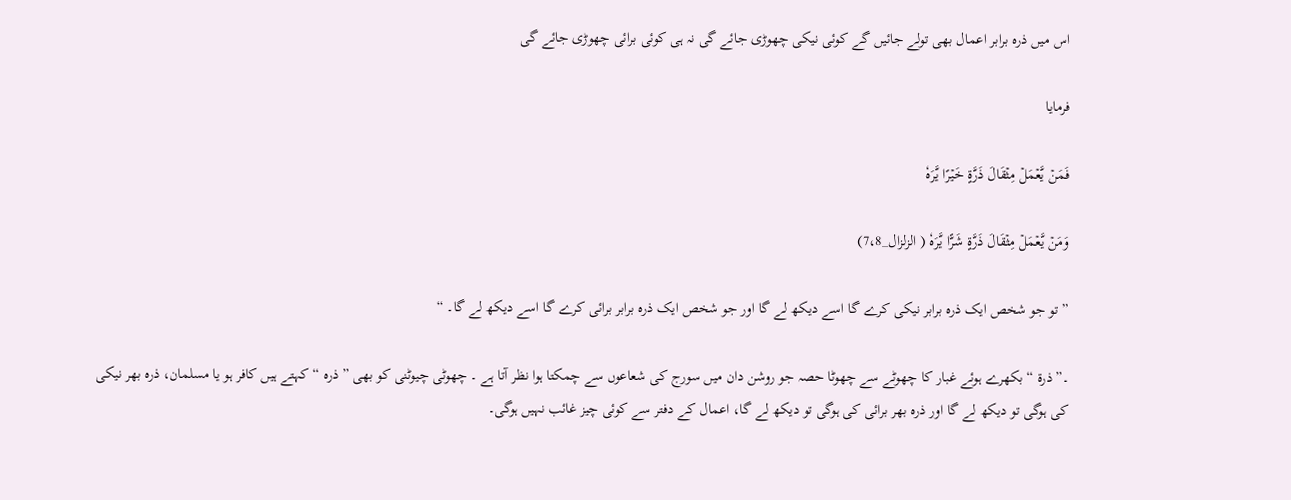اس میں ذرہ برابر اعمال بھی تولے جائیں گے کوئی نیکی چھوڑی جائے گی نہ ہی کوئی برائی چھوڑی جائے گی

فرمایا

فَمَنۡ يَّعۡمَلۡ مِثۡقَالَ ذَرَّةٍ خَيۡرًا يَّرَهٗ

وَمَنۡ يَّعۡمَلۡ مِثۡقَالَ ذَرَّةٍ شَرًّا يَّرَهٗ ( الزلزال_7،8)

” تو جو شخص ایک ذرہ برابر نیکی کرے گا اسے دیکھ لے گا اور جو شخص ایک ذرہ برابر برائی کرے گا اسے دیکھ لے گا۔ “

۔” ذرۃ “ بکھرے ہوئے غبار کا چھوٹے سے چھوٹا حصہ جو روشن دان میں سورج کی شعاعوں سے چمکتا ہوا نظر آتا ہے ۔ چھوٹی چیوٹنی کو بھی ” ذرہ “ کہتے ہیں کافر ہو یا مسلمان، ذرہ بھر نیکی کی ہوگی تو دیکھ لے گا اور ذرہ بھر برائی کی ہوگی تو دیکھ لے گا، اعمال کے دفتر سے کوئی چیز غائب نہیں ہوگی۔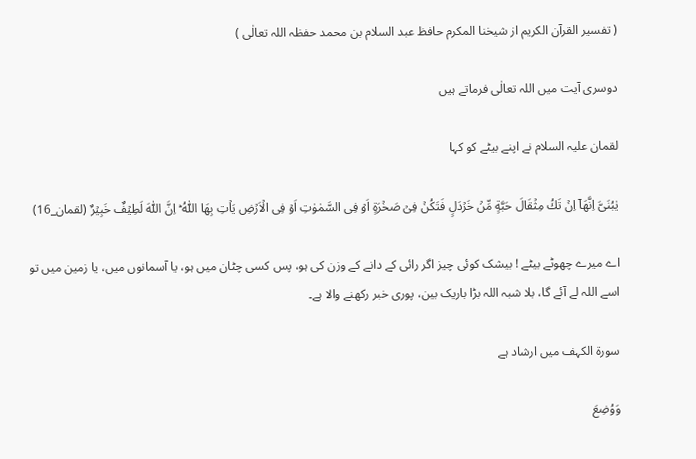( تفسیر القرآن الکریم از شیخنا المکرم حافظ عبد السلام بن محمد حفظہ اللہ تعالٰی )

دوسری آیت میں اللہ تعالٰی فرماتے ہیں

لقمان علیہ السلام نے اپنے بیٹے کو کہا

يٰبُنَىَّ اِنَّهَاۤ اِنۡ تَكُ مِثۡقَالَ حَبَّةٍ مِّنۡ خَرۡدَلٍ فَتَكُنۡ فِىۡ صَخۡرَةٍ اَوۡ فِى السَّمٰوٰتِ اَوۡ فِى الۡاَرۡضِ يَاۡتِ بِهَا اللّٰهُ ‌ؕ اِنَّ اللّٰهَ لَطِيۡفٌ خَبِيۡرٌ (لقمان_16)

اے میرے چھوٹے بیٹے ! بیشک کوئی چیز اگر رائی کے دانے کے وزن کی ہو، پس کسی چٹان میں ہو، یا آسمانوں میں، یا زمین میں تو اسے اللہ لے آئے گا، بلا شبہ اللہ بڑا باریک بین، پوری خبر رکھنے والا ہے۔

سورۃ الکہف میں ارشاد ہے

وَوُضِعَ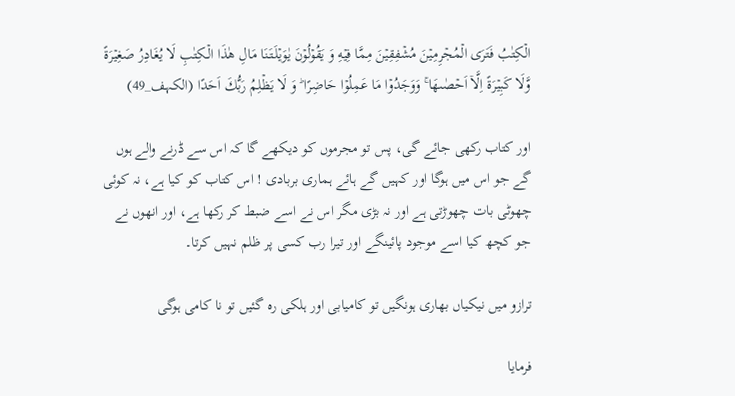الۡكِتٰبُ فَتَرَى الۡمُجۡرِمِيۡنَ مُشۡفِقِيۡنَ مِمَّا فِيۡهِ وَ يَقُوۡلُوۡنَ يٰوَيۡلَـتَـنَا مَالِ هٰذَا الۡـكِتٰبِ لَا يُغَادِرُ صَغِيۡرَةً وَّلَا كَبِيۡرَةً اِلَّاۤ اَحۡصٰٮهَا‌ ۚ وَوَجَدُوۡا مَا عَمِلُوۡا حَاضِرًا‌ ؕ وَ لَا يَظۡلِمُ رَبُّكَ اَحَدًا (الکہف_49)

اور کتاب رکھی جائے گی، پس تو مجرموں کو دیکھے گا کہ اس سے ڈرنے والے ہوں گے جو اس میں ہوگا اور کہیں گے ہائے ہماری بربادی ! اس کتاب کو کیا ہے، نہ کوئی چھوٹی بات چھوڑتی ہے اور نہ بڑی مگر اس نے اسے ضبط کر رکھا ہے، اور انھوں نے جو کچھ کیا اسے موجود پائینگے اور تیرا رب کسی پر ظلم نہیں کرتا۔

ترازو میں نیکیاں بھاری ہونگیں تو کامیابی اور ہلکی رہ گئیں تو نا کامی ہوگی

فرمایا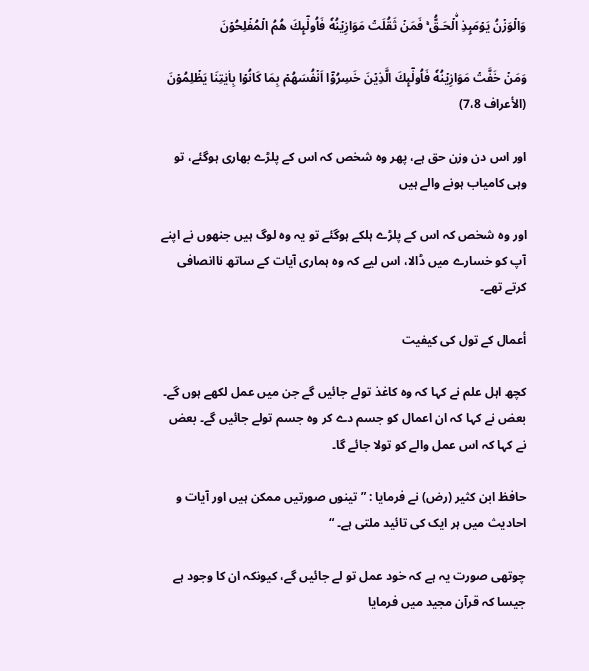وَالۡوَزۡنُ يَوۡمَٮِٕذِ اۨلۡحَـقُّ‌ ۚ فَمَنۡ ثَقُلَتۡ مَوَازِيۡنُهٗ فَاُولٰۤٮِٕكَ هُمُ الۡمُفۡلِحُوۡنَ

وَمَنۡ خَفَّتۡ مَوَازِيۡنُهٗ فَاُولٰۤٮِٕكَ الَّذِيۡنَ خَسِرُوۡۤا اَنۡفُسَهُمۡ بِمَا كَانُوۡا بِاٰيٰتِنَا يَظۡلِمُوۡنَ (الأعراف 7،8)

اور اس دن وزن حق ہے، پھر وہ شخص کہ اس کے پلڑے بھاری ہوگئے، تو وہی کامیاب ہونے والے ہیں

اور وہ شخص کہ اس کے پلڑے ہلکے ہوگئے تو یہ وہ لوگ ہیں جنھوں نے اپنے آپ کو خسارے میں ڈالا، اس لیے کہ وہ ہماری آیات کے ساتھ ناانصافی کرتے تھے۔

أعمال کے تول کی کیفیت

کچھ اہل علم نے کہا کہ وہ کاغذ تولے جائیں گے جن میں عمل لکھے ہوں گے۔ بعض نے کہا کہ ان اعمال کو جسم دے کر وہ جسم تولے جائیں گے۔ بعض نے کہا کہ اس عمل والے کو تولا جائے گا۔

حافظ ابن کثیر (رض) نے فرمایا : ” تینوں صورتیں ممکن ہیں اور آیات و احادیث میں ہر ایک کی تائید ملتی ہے۔ “

چوتھی صورت یہ ہے کہ خود عمل تو لے جائیں گے، کیونکہ ان کا وجود ہے جیسا کہ قرآن مجید میں فرمایا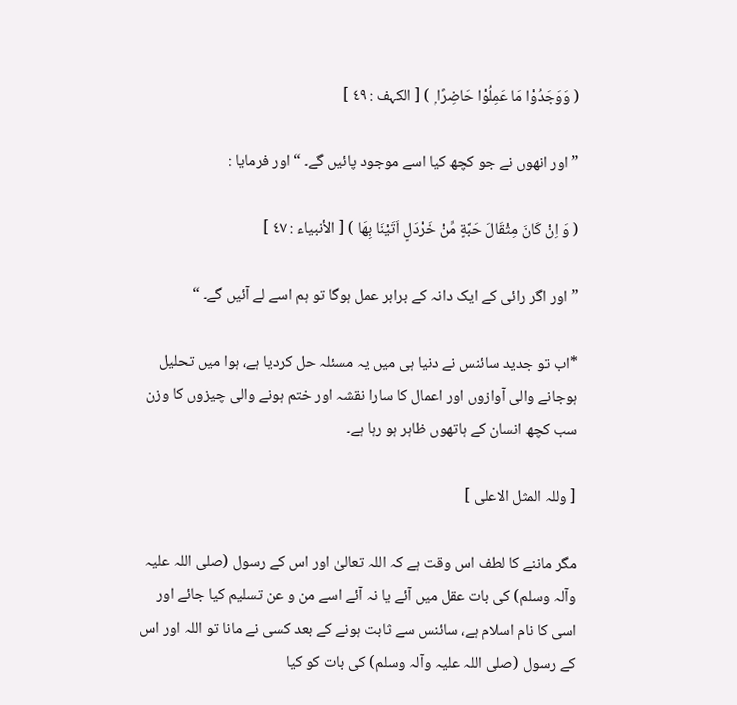( وَوَجَدُوْا مَا عَمِلُوْا حَاضِرًا ۭ ) [ الکہف : ٤٩ ]

” اور انھوں نے جو کچھ کیا اسے موجود پائیں گے۔ “ اور فرمایا :

( وَ اِنْ كَانَ مِثْقَالَ حَبَّةٍ مِّنْ خَرْدَلٍ اَتَيْنَا بِهَا ) [ الأنبیاء : ٤٧ ]

” اور اگر رائی کے ایک دانہ کے برابر عمل ہوگا تو ہم اسے لے آئیں گے۔ “

*اب تو جدید سائنس نے دنیا ہی میں یہ مسئلہ حل کردیا ہے، ہوا میں تحلیل ہوجانے والی آوازوں اور اعمال کا سارا نقشہ اور ختم ہونے والی چیزوں کا وزن سب کچھ انسان کے ہاتھوں ظاہر ہو رہا ہے۔

[ وللہ المثل الاعلی ]

مگر ماننے کا لطف اس وقت ہے کہ اللہ تعالیٰ اور اس کے رسول (صلی اللہ علیہ وآلہ وسلم) کی بات عقل میں آئے یا نہ آئے اسے من و عن تسلیم کیا جائے اور اسی کا نام اسلام ہے، سائنس سے ثابت ہونے کے بعد کسی نے مانا تو اللہ اور اس کے رسول (صلی اللہ علیہ وآلہ وسلم) کی بات کو کیا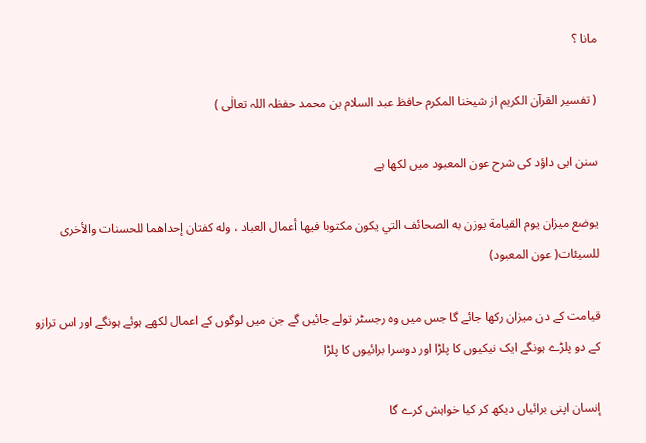مانا ؟

( تفسیر القرآن الکریم از شیخنا المکرم حافظ عبد السلام بن محمد حفظہ اللہ تعالٰی )

سنن ابی داؤد کی شرح عون المعبود میں لکھا ہے

يوضع ميزان يوم القيامة يوزن به الصحائف التي يكون مكتوبا فيها أعمال العباد ، وله كفتان إحداهما للحسنات والأخرى للسيئات( عون المعبود)

قیامت کے دن میزان رکھا جائے گا جس میں وہ رجسٹر تولے جائیں گے جن میں لوگوں کے اعمال لکھے ہوئے ہونگے اور اس ترازو کے دو پلڑے ہونگے ایک نیکیوں کا پلڑا اور دوسرا برائیوں کا پلڑا

إنسان اپنی برائیاں دیکھ کر کیا خواہش کرے گا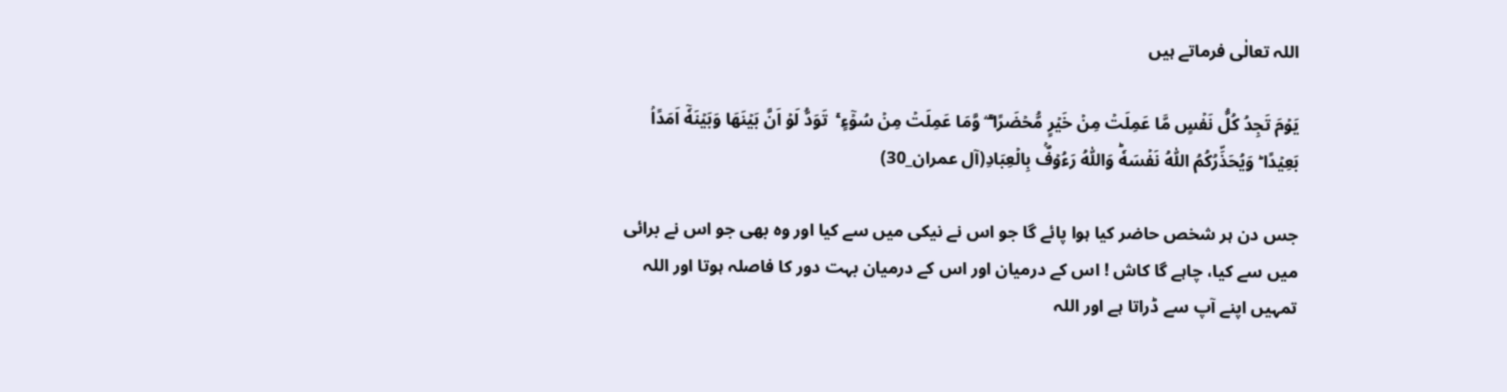اللہ تعالٰی فرماتے ہیں

يَوۡمَ تَجِدُ كُلُّ نَفۡسٍ مَّا عَمِلَتۡ مِنۡ خَيۡرٍ مُّحۡضَرًا ۖۚ ۛ وَّمَا عَمِلَتۡ مِنۡ سُوۡٓءٍ ۚۛ  تَوَدُّ لَوۡ اَنَّ بَيۡنَهَا وَبَيۡنَهٗۤ اَمَدًاۢ بَعِيۡدًا ‌ؕ وَيُحَذِّرُكُمُ اللّٰهُ نَفۡسَهٗ‌ؕ وَاللّٰهُ رَءُوۡفٌۢ بِالۡعِبَادِ(آل عمران_30)

جس دن ہر شخص حاضر کیا ہوا پائے گا جو اس نے نیکی میں سے کیا اور وہ بھی جو اس نے برائی میں سے کیا، چاہے گا کاش ! اس کے درمیان اور اس کے درمیان بہت دور کا فاصلہ ہوتا اور اللہ تمہیں اپنے آپ سے ڈراتا ہے اور اللہ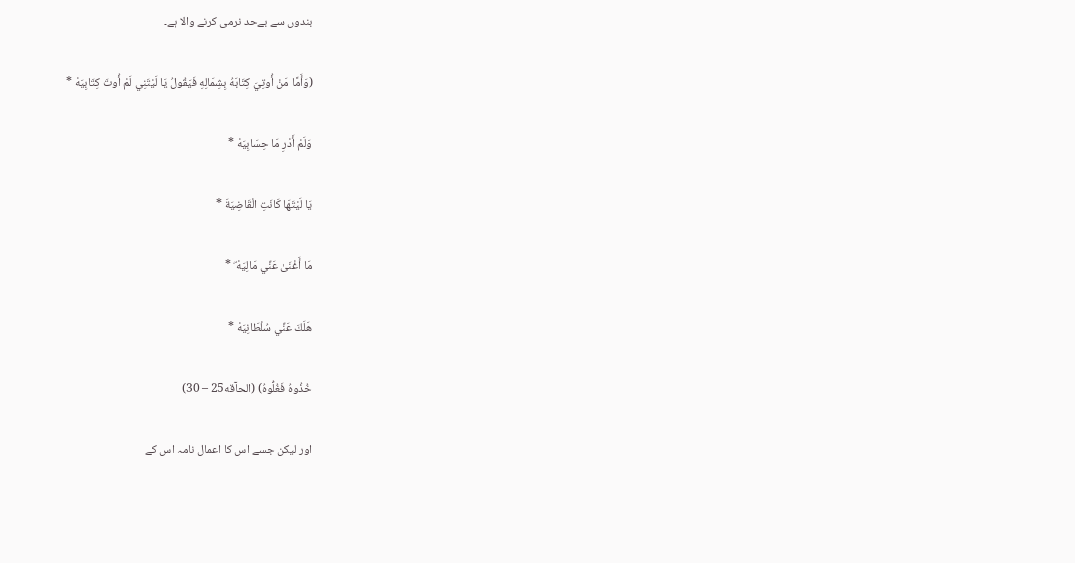بندوں سے بےحد نرمی کرنے والا ہے۔

(وَأَمَّا مَنْ أُوتِيَ كِتَابَهُ بِشِمَالِهِ فَيَقُولُ يَا لَيْتَنِي لَمْ أُوتَ كِتَابِيَهْ *

وَلَمْ أَدْرِ مَا حِسَابِيَهْ *

يَا لَيْتَهَا كَانَتِ الْقَاضِيَةَ *

مَا أَغْنَىٰ عَنِّي مَالِيَهْ ۜ *

هَلَكَ عَنِّي سُلْطَانِيَهْ *

خُذُوهُ فَغُلُّوهُ) (الحآقه25 – 30)

اور لیکن جسے اس کا اعمال نامہ اس کے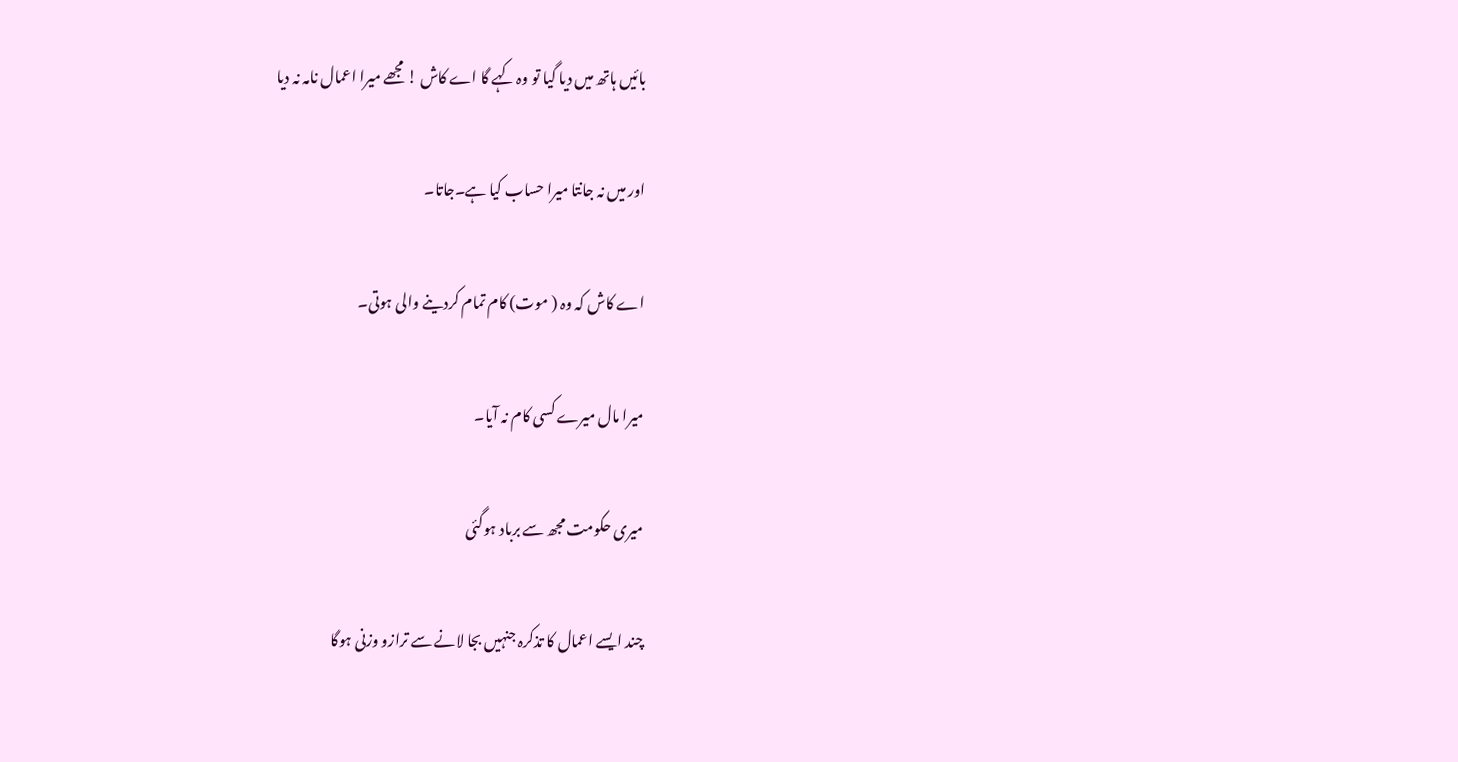بائیں ہاتھ میں دیا گیا تو وہ کہے گا اے کاش ! مجھے میرا اعمال نامہ نہ دیا

اور میں نہ جانتا میرا حساب کیا ہے۔جاتا۔

اے کاش کہ وہ ( موت) کام تمام کردینے والی ہوتی۔

میرا مال میرے کسی کام نہ آیا۔

میری حکومت مجھ سے برباد ہوگئی

چند ایسے اعمال کا تذکرہ جنہیں بجا لانے سے ترازو وزنی ہوگا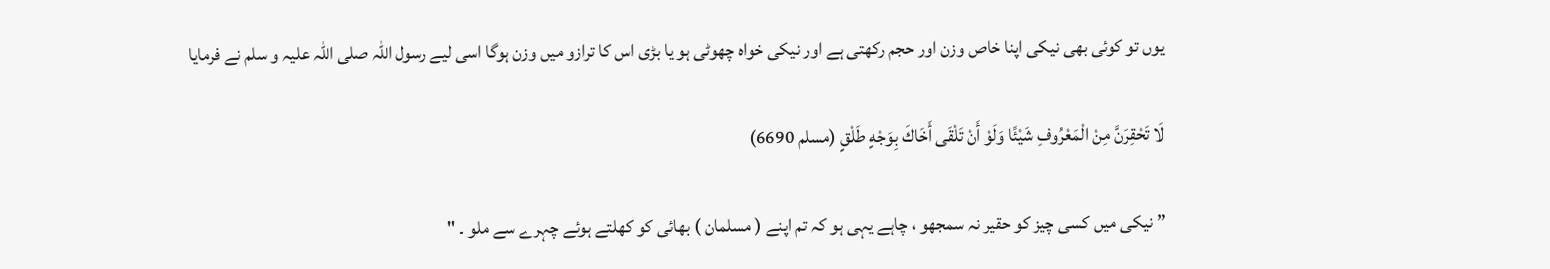یوں تو کوئی بھی نیکی اپنا خاص وزن اور حجم رکھتی ہے اور نیکی خواہ چھوٹی ہو یا بڑی اس کا ترازو میں وزن ہوگا اسی لیے رسول اللہ صلی اللہ علیہ و سلم نے فرمایا

لَا تَحْقِرَنَّ مِنْ الْمَعْرُوفِ شَيْئًا وَلَوْ أَنْ تَلْقَى أَخَاكَ بِوَجْهٍ طَلْقٍ (مسلم 6690)

” نیکی میں کسی چیز کو حقیر نہ سمجھو ، چاہے یہی ہو کہ تم اپنے ( مسلمان ) بھائی کو کھلتے ہوئے چہرے سے ملو ۔ "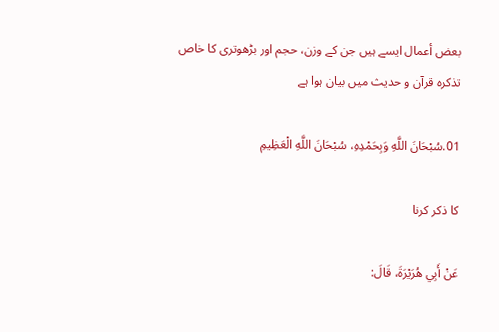بعض أعمال ایسے ہیں جن کے وزن، حجم اور بڑھوتری کا خاص تذکرہ قرآن و حدیث میں بیان ہوا ہے

01.سُبْحَانَ اللَّهِ وَبِحَمْدِهِ، سُبْحَانَ اللَّهِ الْعَظِيمِ

کا ذکر کرنا

عَنْ أَبِي هُرَيْرَةَ، قَالَ: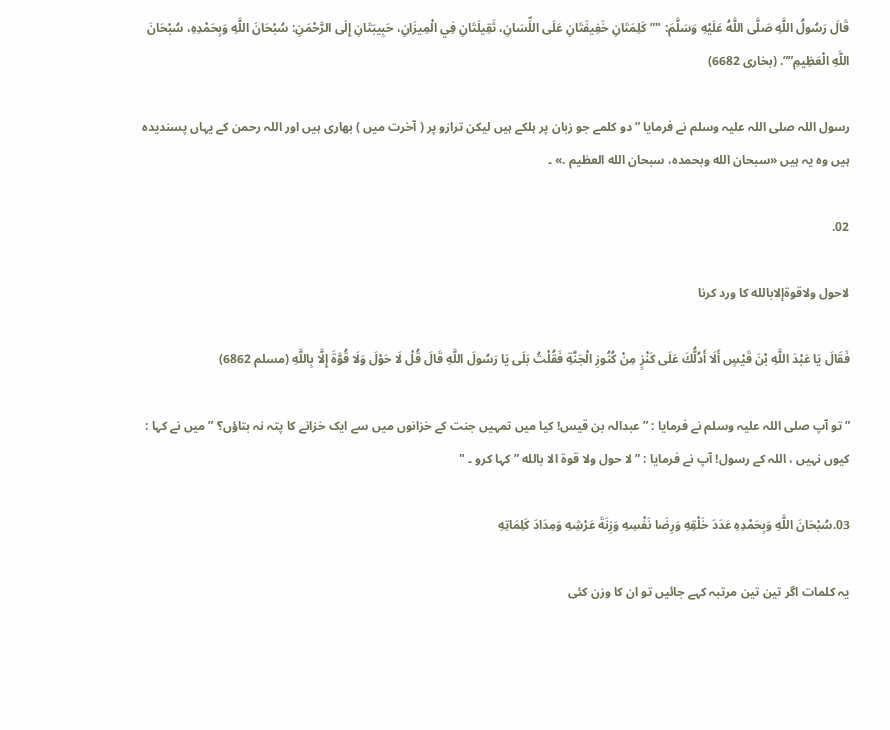قَالَ رَسُولُ اللَّهِ صَلَّى اللَّهُ عَلَيْهِ وَسَلَّمَ: "”كَلِمَتَانِ خَفِيفَتَانِ عَلَى اللِّسَانِ، ثَقِيلَتَانِ فِي الْمِيزَانِ، حَبِيبَتَانِ إِلَى الرَّحْمَنِ: سُبْحَانَ اللَّهِ وَبِحَمْدِهِ، سُبْحَانَ اللَّهِ الْعَظِيمِ””. (بخاری 6682)

رسول اللہ صلی اللہ علیہ وسلم نے فرمایا ”دو کلمے جو زبان پر ہلکے ہیں لیکن ترازو پر ( آخرت میں ) بھاری ہیں اور اللہ رحمن کے یہاں پسندیدہ ہیں وہ یہ ہیں «سبحان الله وبحمده، سبحان الله العظيم .» ۔

02.

لاحول ولاقوةإلابالله کا ورد کرنا

فَقَالَ يَا عَبْدَ اللَّهِ بْنَ قَيْسٍ أَلَا أَدُلُّكَ عَلَى كَنْزٍ مِنْ كُنُوزِ الْجَنَّةِ فَقُلْتُ بَلَى يَا رَسُولَ اللَّهِ قَالَ قُلْ لَا حَوْلَ وَلَا قُوَّةَ إِلَّا بِاللَّهِ (مسلم 6862)

” تو آپ صلی اللہ علیہ وسلم نے فرمایا : ” عبدالہ بن قیس! کیا میں تمہیں جنت کے خزانوں میں سے ایک خزانے کا پتہ نہ بتاؤں؟ ” میں نے کہا : کیوں نہیں ، اللہ کے رسول! آپ نے فرمایا : ” لا حول ولا قوة الا بالله ” کہا کرو ۔ "

03.سُبْحَانَ اللَّهِ وَبِحَمْدِهِ عَدَدَ خَلْقِهِ وَرِضَا نَفْسِهِ وَزِنَةَ عَرْشِهِ وَمِدَادَ كَلِمَاتِهِ

یہ کلمات اگر تین تین مرتبہ کہے جائیں تو ان کا وزن کئی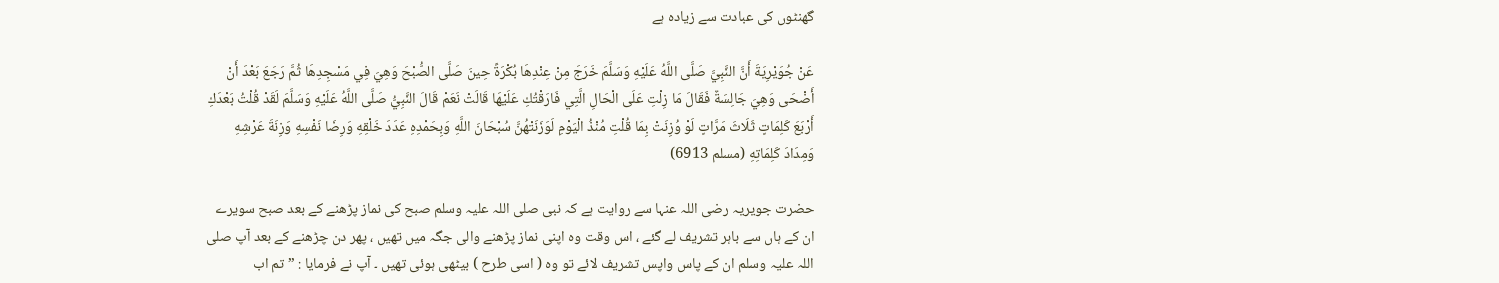گھنٹوں کی عبادت سے زیادہ ہے

عَنْ جُوَيْرِيَةَ أَنَّ النَّبِيَّ صَلَّى اللَّهُ عَلَيْهِ وَسَلَّمَ خَرَجَ مِنْ عِنْدِهَا بُكْرَةً حِينَ صَلَّى الصُّبْحَ وَهِيَ فِي مَسْجِدِهَا ثُمَّ رَجَعَ بَعْدَ أَنْ أَضْحَى وَهِيَ جَالِسَةٌ فَقَالَ مَا زِلْتِ عَلَى الْحَالِ الَّتِي فَارَقْتُكِ عَلَيْهَا قَالَتْ نَعَمْ قَالَ النَّبِيُّ صَلَّى اللَّهُ عَلَيْهِ وَسَلَّمَ لَقَدْ قُلْتُ بَعْدَكِ أَرْبَعَ كَلِمَاتٍ ثَلَاثَ مَرَّاتٍ لَوْ وُزِنَتْ بِمَا قُلْتِ مُنْذُ الْيَوْمِ لَوَزَنَتْهُنَّ سُبْحَانَ اللَّهِ وَبِحَمْدِهِ عَدَدَ خَلْقِهِ وَرِضَا نَفْسِهِ وَزِنَةَ عَرْشِهِ وَمِدَادَ كَلِمَاتِهِ (مسلم 6913)

حضرت جویریہ رضی اللہ عنہا سے روایت ہے کہ نبی صلی اللہ علیہ وسلم صبح کی نماز پڑھنے کے بعد صبح سویرے ان کے ہاں سے باہر تشریف لے گئے ، اس وقت وہ اپنی نماز پڑھنے والی جگہ میں تھیں ، پھر دن چڑھنے کے بعد آپ صلی اللہ علیہ وسلم ان کے پاس واپس تشریف لائے تو وہ ( اسی طرح ) بیٹھی ہوئی تھیں ۔ آپ نے فرمایا : ” تم اب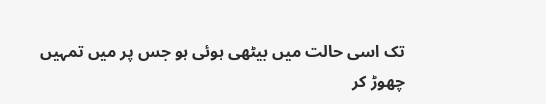تک اسی حالت میں بیٹھی ہوئی ہو جس پر میں تمہیں چھوڑ کر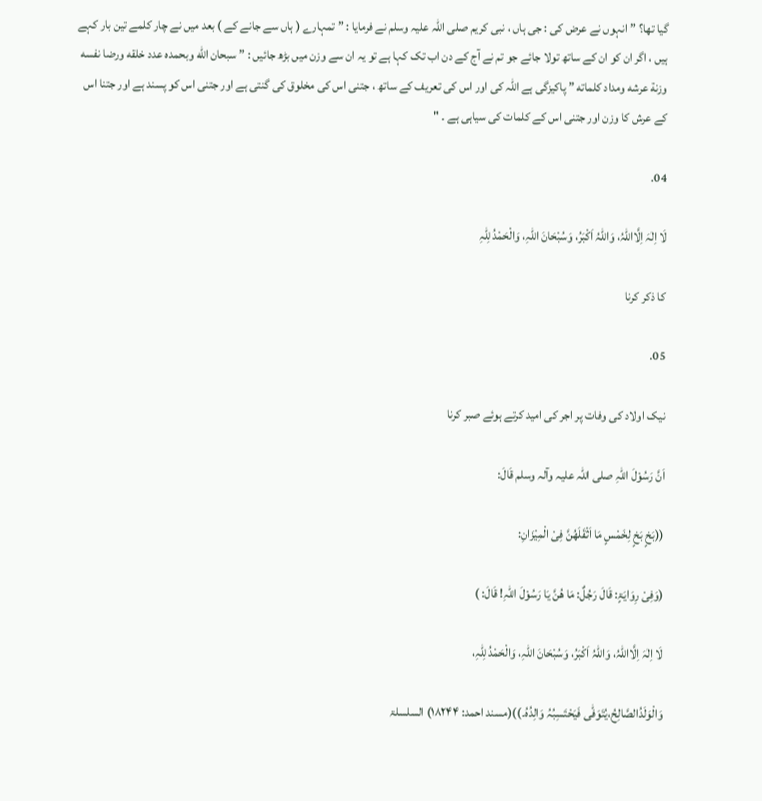گیا تھا؟ ” انہوں نے عرض کی : جی ہاں ، نبی کریم صلی اللہ علیہ وسلم نے فرمایا : ” تمہارے ( ہاں سے جانے کے ) بعد میں نے چار کلمے تین بار کہے ہیں ، اگر ان کو ان کے ساتھ تولا جائے جو تم نے آج کے دن اب تک کہا ہے تو یہ ان سے وزن میں بڑھ جائیں : ” سبحان الله وبحمده عدد خلقه ورضا نفسه وزنة عرشه ومداد كلماته ” پاکیزگی ہے اللہ کی اور اس کی تعریف کے ساتھ ، جتنی اس کی مخلوق کی گنتی ہے اور جتنی اس کو پسند ہے اور جتنا اس کے عرش کا وزن اور جتنی اس کے کلمات کی سیاہی ہے ۔ "

04.

لَا اِلٰہَ اِلَّااللّٰہُ، وَاللّٰہُ اَکْبَرُ، وَسُبْحَانَ اللّٰہِ، وَالْحَمْدُ لِلّٰہِ

کا ذکر کرنا

05.

نیک اولاد کی وفات پر اجر کی امید کرتے ہوئے صبر کرنا

اَنَّ رَسُوْلَ اللّٰہِ ‌صلی ‌اللہ ‌علیہ ‌وآلہ ‌وسلم قَالَ:

((بَخٍ بَخٍ لِخَمْسٍ مَا اَثْقَلَھُنَّ فِیْ الْمِیْزَانِ:

(وَفِیْ رِوَایَۃٍ: قَالَ رَجُلٌ: مَا ھُنَّ یَا رَسُوْلَ اللّٰہِ! قَالَ: )

لَا اِلٰہَ اِلَّااللّٰہُ، وَاللّٰہُ اَکْبَرُ، وَسُبْحَانَ اللّٰہِ، وَالْحَمْدُ لِلّٰہِ،

وَالْوَلَدُالصَّالِحُ،یُتَوَفّٰی فَیَحْتَسِبُہُ وَالِدُہُ۔))(مسند احمد: ۱۸۲۴۴) السلسلۃ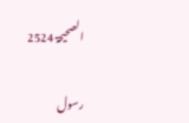الصحیحۃ 2524

رسول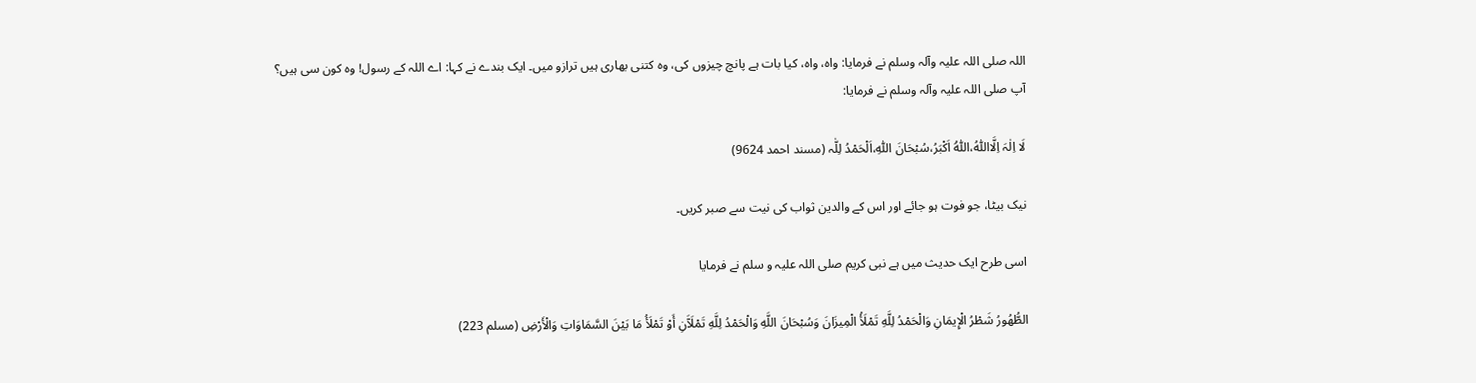اللہ ‌صلی ‌اللہ ‌علیہ ‌وآلہ ‌وسلم نے فرمایا: واہ، واہ، کیا بات ہے پانچ چیزوں کی، وہ کتنی بھاری ہیں ترازو میں۔ ایک بندے نے کہا: اے اللہ کے رسول! وہ کون سی ہیں؟ آپ ‌صلی ‌اللہ ‌علیہ ‌وآلہ ‌وسلم نے فرمایا:

لَا اِلٰہَ اِلَّااللّٰہُ،اَللّٰہُ اَکْبَرُ،سُبْحَانَ اللّٰہِ،اَلْحَمْدُ لِلّٰہ (مسند احمد 9624)

نیک بیٹا، جو فوت ہو جائے اور اس کے والدین ثواب کی نیت سے صبر کریں۔

اسی طرح ایک حدیث میں ہے نبی کریم صلی اللہ علیہ و سلم نے فرمایا

الطُّهُورُ شَطْرُ الْإِيمَانِ وَالْحَمْدُ لِلَّهِ تَمْلَأُ الْمِيزَانَ وَسُبْحَانَ اللَّهِ وَالْحَمْدُ لِلَّهِ تَمْلَآَنِ أَوْ تَمْلَأُ مَا بَيْنَ السَّمَاوَاتِ وَالْأَرْضِ (مسلم 223)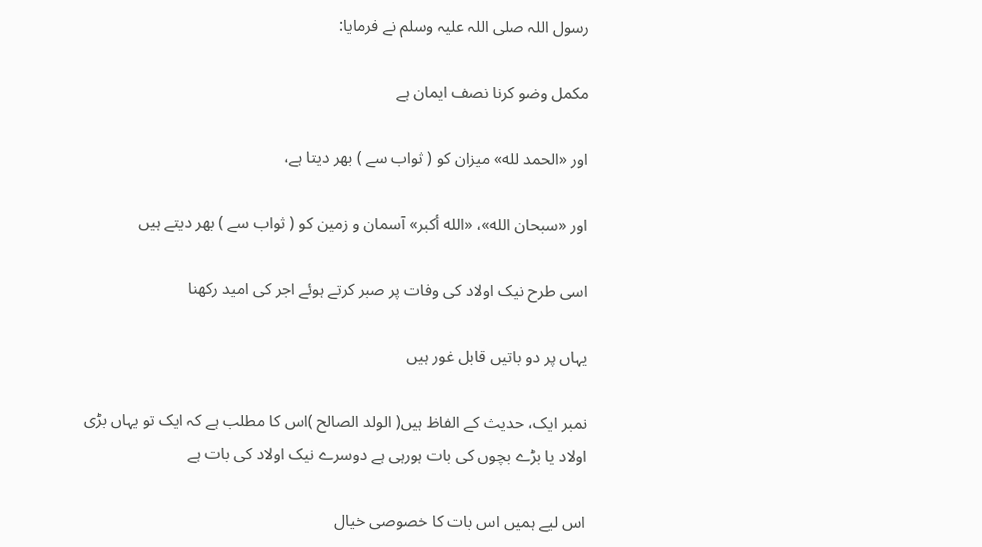رسول اللہ صلی اللہ علیہ وسلم نے فرمایا:

مکمل وضو کرنا نصف ایمان ہے

اور «الحمد لله» میزان کو ( ثواب سے ) بھر دیتا ہے،

اور «سبحان الله»، «الله أكبر» آسمان و زمین کو ( ثواب سے ) بھر دیتے ہیں

اسی طرح نیک اولاد کی وفات پر صبر کرتے ہوئے اجر کی امید رکھنا

یہاں پر دو باتیں قابل غور ہیں

نمبر ایک، حدیث کے الفاظ ہیں( الولد الصالح )اس کا مطلب ہے کہ ایک تو یہاں بڑی اولاد یا بڑے بچوں کی بات ہورہی ہے دوسرے نیک اولاد کی بات ہے

اس لیے ہمیں اس بات کا خصوصی خیال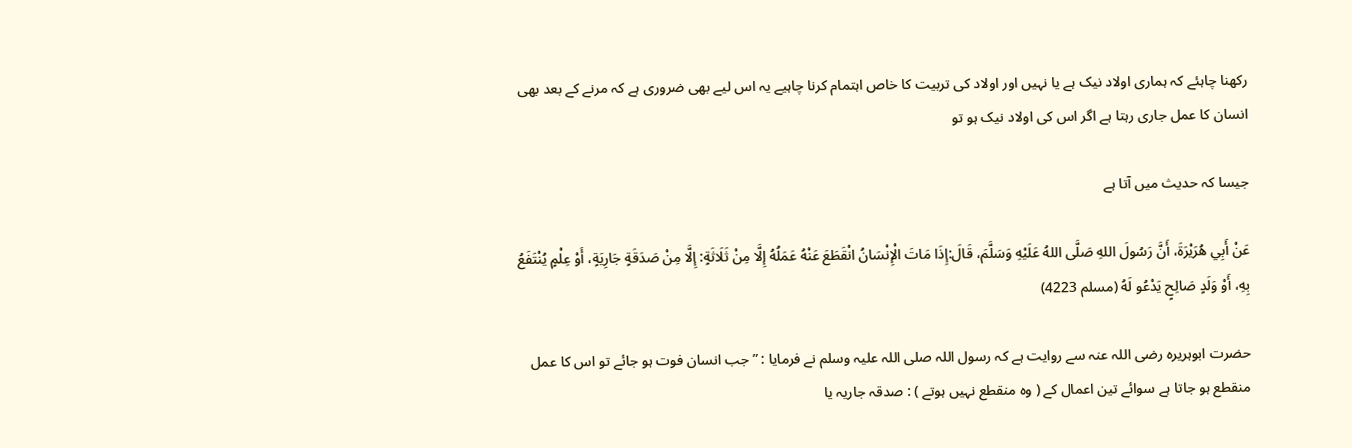رکھنا چاہئے کہ ہماری اولاد نیک ہے یا نہیں اور اولاد کی تربیت کا خاص اہتمام کرنا چاہیے یہ اس لیے بھی ضروری ہے کہ مرنے کے بعد بھی انسان کا عمل جاری رہتا ہے اگر اس کی اولاد نیک ہو تو

جیسا کہ حدیث میں آتا ہے

عَنْ أَبِي هُرَيْرَةَ، أَنَّ رَسُولَ اللهِ صَلَّى اللهُ عَلَيْهِ وَسَلَّمَ، قَالَ:إِذَا مَاتَ الْإِنْسَانُ انْقَطَعَ عَنْهُ عَمَلُهُ إِلَّا مِنْ ثَلَاثَةٍ: إِلَّا مِنْ صَدَقَةٍ جَارِيَةٍ، أَوْ عِلْمٍ يُنْتَفَعُ بِهِ، أَوْ وَلَدٍ صَالِحٍ يَدْعُو لَهُ (مسلم 4223)

حضرت ابوہریرہ رضی اللہ عنہ سے روایت ہے کہ رسول اللہ صلی اللہ علیہ وسلم نے فرمایا : ” جب انسان فوت ہو جائے تو اس کا عمل منقطع ہو جاتا ہے سوائے تین اعمال کے ( وہ منقطع نہیں ہوتے ) : صدقہ جاریہ یا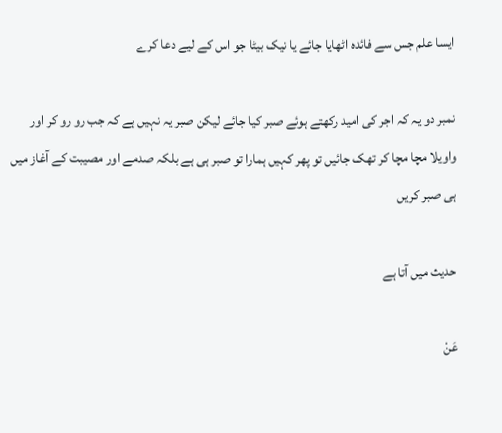ایسا علم جس سے فائدہ اٹھایا جائے یا نیک بیٹا جو اس کے لیے دعا کرے

نمبر دو یہ کہ اجر کی امید رکھتے ہوئے صبر کیا جائے لیکن صبر یہ نہیں ہے کہ جب رو رو کر اور واویلا مچا مچا کر تھک جائیں تو پھر کہیں ہمارا تو صبر ہی ہے بلکہ صدمے اور مصیبت کے آغاز میں ہی صبر کریں

حدیث میں آتا ہے

عَنْ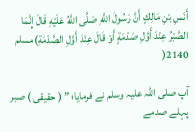أَنَسِ بْنِ مَالِكٍ أَنَّ رَسُولَ اللَّهِ صَلَّى اللَّهُ عَلَيْهِ قَالَ إِنَّمَا الصَّبْرُ عِنْدَ أَوَّلِ صَدْمَةٍ أَوْ قَالَ عِنْدَ أَوَّلِ الصَّدْمَةِ)مسلم 2140(

آپ صلی اللہ علیہ وسلم نے فرمایا؛ ” ( حقیقی ) صبر پہلے صدمے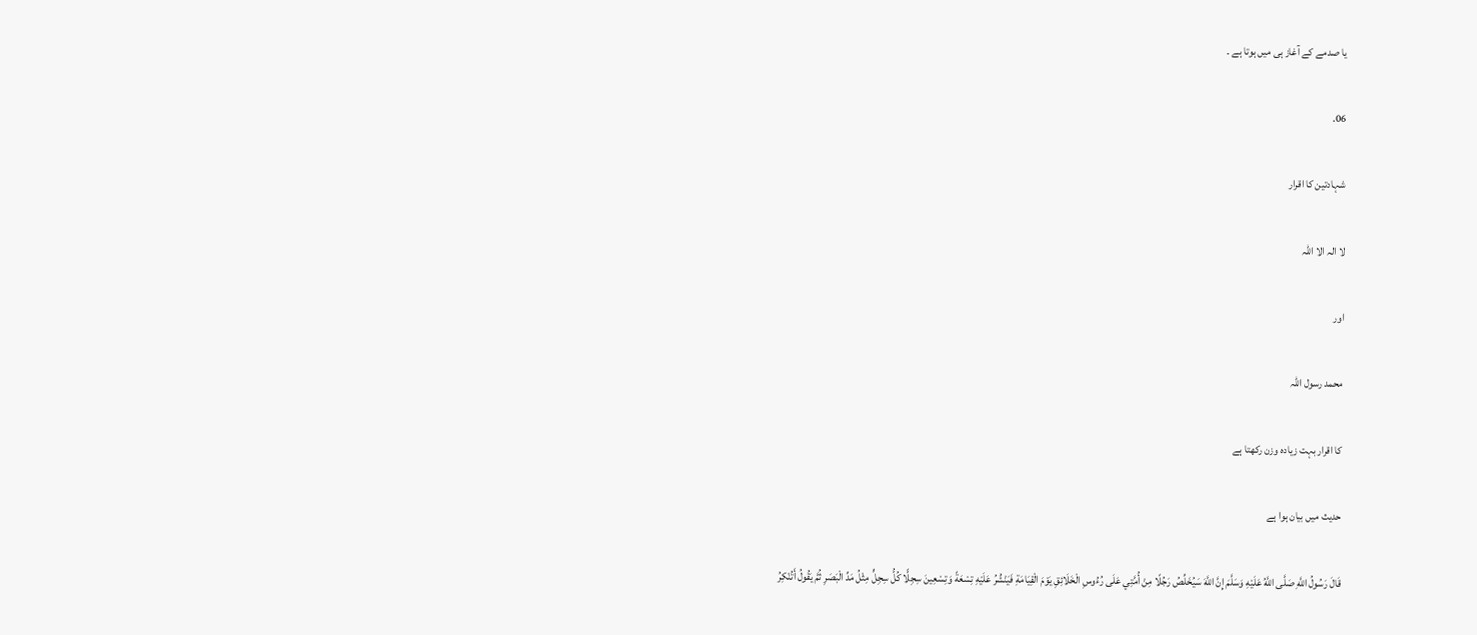یا صدمے کے آغاز ہی میں ہوتا ہے ۔

06.

شہادتین کا اقرار

لا الہ الا اللہ

اور

محمد رسول اللہ

کا اقرار بہت زیادہ وزن رکھتا ہے

حدیث میں بیان ہوا ہے

قَالَ رَسُولُ اللَّهِ صَلَّى اللَّهُ عَلَيْهِ وَسَلَّمَ إِنَّ اللَّهَ سَيُخَلِّصُ رَجُلًا مِنْ أُمَّتِي عَلَى رُءُوسِ الْخَلَائِقِ يَوْمَ الْقِيَامَةِ فَيَنْشُرُ عَلَيْهِ تِسْعَةً وَتِسْعِينَ سِجِلًّا كُلُّ سِجِلٍّ مِثْلُ مَدِّ الْبَصَرِ ثُمَّ يَقُولُ أَتُنْكِرُ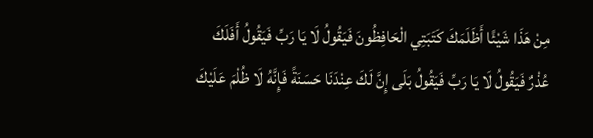مِنْ هَذَا شَيْئًا أَظَلَمَكَ كَتَبَتِي الْحَافِظُونَ فَيَقُولُ لَا يَا رَبِّ فَيَقُولُ أَفَلَكَ عُذْرٌ فَيَقُولُ لَا يَا رَبِّ فَيَقُولُ بَلَى إِنَّ لَكَ عِنْدَنَا حَسَنَةً فَإِنَّهُ لَا ظُلْمَ عَلَيْكَ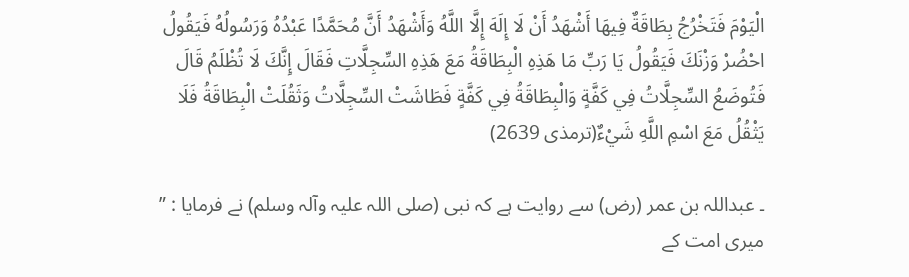الْيَوْمَ فَتَخْرُجُ بِطَاقَةٌ فِيهَا أَشْهَدُ أَنْ لَا إِلَهَ إِلَّا اللَّهُ وَأَشْهَدُ أَنَّ مُحَمَّدًا عَبْدُهُ وَرَسُولُهُ فَيَقُولُ احْضُرْ وَزْنَكَ فَيَقُولُ يَا رَبِّ مَا هَذِهِ الْبِطَاقَةُ مَعَ هَذِهِ السِّجِلَّاتِ فَقَالَ إِنَّكَ لَا تُظْلَمُ قَالَ فَتُوضَعُ السِّجِلَّاتُ فِي كَفَّةٍ وَالْبِطَاقَةُ فِي كَفَّةٍ فَطَاشَتْ السِّجِلَّاتُ وَثَقُلَتْ الْبِطَاقَةُ فَلَا يَثْقُلُ مَعَ اسْمِ اللَّهِ شَيْءٌ(ترمذی 2639)

۔ عبداللہ بن عمر (رض) سے روایت ہے کہ نبی (صلی اللہ علیہ وآلہ وسلم) نے فرمایا : ” میری امت کے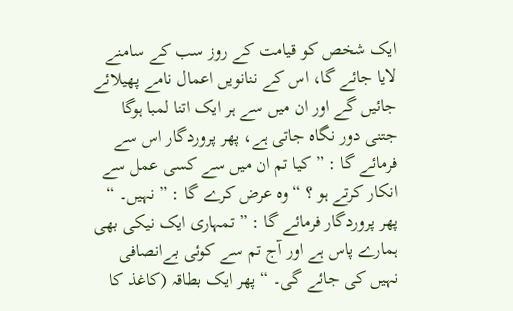ایک شخص کو قیامت کے روز سب کے سامنے لایا جائے گا، اس کے ننانویں اعمال نامے پھیلائے جائیں گے اور ان میں سے ہر ایک اتنا لمبا ہوگا جتنی دور نگاہ جاتی ہے، پھر پروردگار اس سے فرمائے گا : ” کیا تم ان میں سے کسی عمل سے انکار کرتے ہو ؟ “ وہ عرض کرے گا : ” نہیں۔ “ پھر پروردگار فرمائے گا : ” تمہاری ایک نیکی بھی ہمارے پاس ہے اور آج تم سے کوئی بےانصافی نہیں کی جائے گی۔ “ پھر ایک بطاقہ (کاغذ کا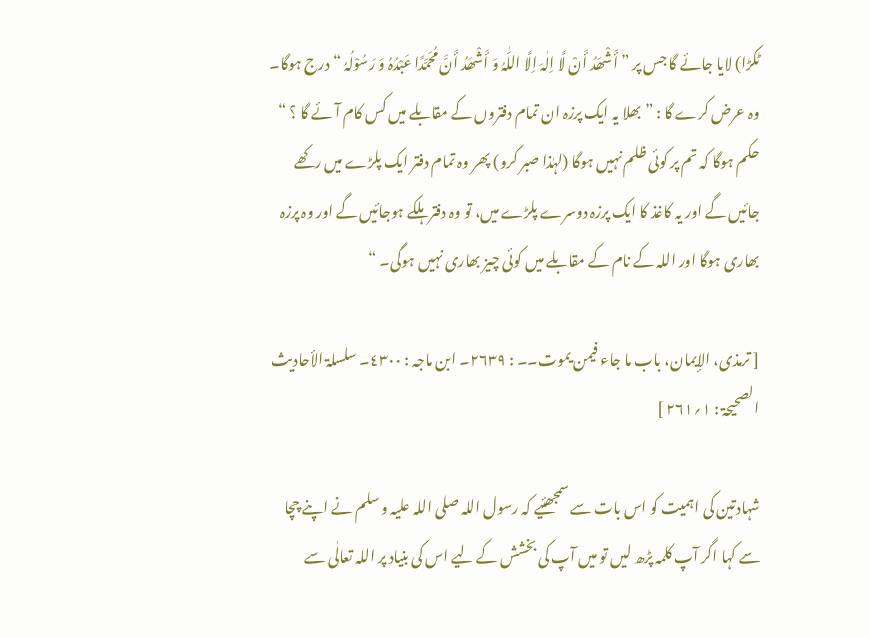ٹکڑا) لایا جائے گا جس پر ” أَشْھَدُ أَنْ لَّا اِلٰہَ اِلَّا اللّٰہُ وَ أَشْھَدُ أَنَّ مُحَمَّدًا عَبْدُہُ وَ رَسُوْلُہُ “ درج ہوگا۔ وہ عرض کرے گا : ” بھلا یہ ایک پرزہ ان تمام دفتروں کے مقابلے میں کس کام آئے گا ؟ “ حکم ہوگا کہ تم پر کوئی ظلم نہیں ہوگا (لہٰذا صبر کرو) پھر وہ تمام دفتر ایک پلڑے میں رکھے جائیں گے اور یہ کاغذ کا ایک پرزہ دوسرے پلڑے میں، تو وہ دفتر ہلکے ہوجائیں گے اور وہ پرزہ بھاری ہوگا اور اللہ کے نام کے مقابلے میں کوئی چیز بھاری نہیں ہوگی۔ “

[ ترمذی، الإیمان، باب ما جاء فیمن یموت۔۔ : ٢٦٣٩۔ ابن ماجہ : ٤٣٠٠۔ سلسلۃ الأحادیث الصحیحۃ : ١؍٢٦١ ]

شہادتین کی اہمیت کو اس بات سے سمجھئیے کہ رسول اللہ صلی اللہ علیہ و سلم نے اپنے چچا سے کہا اگر آپ کلمہ پڑھ لیں تو میں آپ کی بخشش کے لیے اس کی بنیاد پر اللہ تعالٰی سے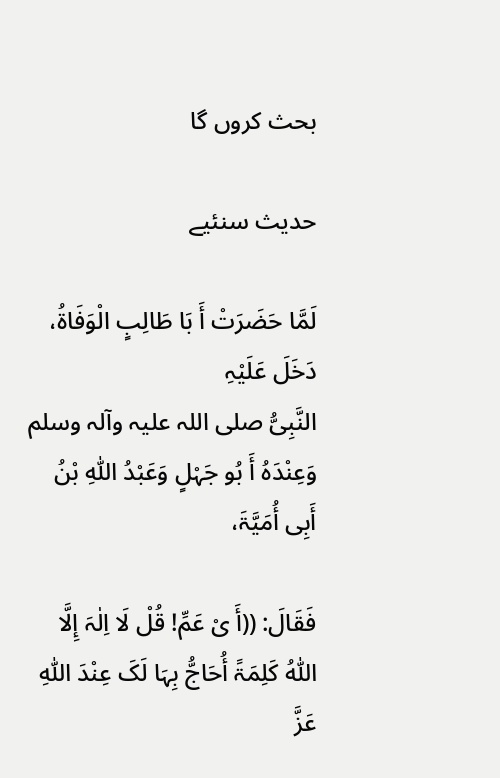بحث کروں گا

حدیث سنئیے

لَمَّا حَضَرَتْ أَ بَا طَالِبٍ الْوَفَاۃُ، دَخَلَ عَلَیْہِ النَّبِیُّ ‌صلی ‌اللہ ‌علیہ ‌وآلہ ‌وسلم وَعِنْدَہُ أَ بُو جَہْلٍ وَعَبْدُ اللّٰہِ بْنُ أَبِی أُمَیَّۃَ،

فَقَالَ: ((أَ یْ عَمِّ! قُلْ لَا اِلٰہَ إِلَّا اللّٰہُ کَلِمَۃً أُحَاجُّ بِہَا لَکَ عِنْدَ اللّٰہِ عَزَّ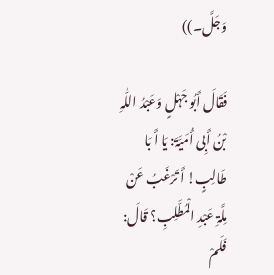وَجَلَّ۔))

فَقَالَ أَبُو جَہْلٍ وَعَبْدُ اللّٰہِ بْنُ أَبِی أُمَیَّۃَ: یَا أَ بَا طَالِبٍ! أَ تَرْغَبُ عَنْ مِلَّۃِ عَبْدِ الْمُطَّلِبِ؟ قَالَ: فَلَمْ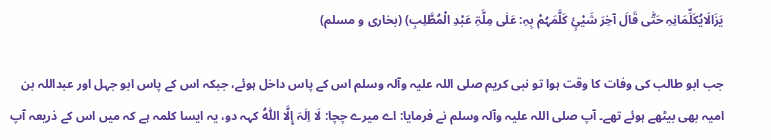یَزَالَایُکَلِّمَانِہِ حَتّٰی قَالَ آخِرَ شَیْئٍ کَلَّمَہُمْ بِہِ: عَلٰی مِلَّۃِ عَبْدِ الْمُطَّلِبِ) (بخاری و مسلم)

جب ابو طالب کی وفات کا وقت ہوا تو نبی کریم ‌صلی ‌اللہ ‌علیہ ‌وآلہ ‌وسلم اس کے پاس داخل ہوئے، جبکہ اس کے پاس ابو جہل اور عبداللہ بن امیہ بھی بیٹھے ہوئے تھے۔ آپ ‌صلی ‌اللہ ‌علیہ ‌وآلہ ‌وسلم نے فرمایا: اے میرے چچا: لَا اِلٰہَ إِلَّا اللّٰہُ کہہ دو، یہ ایسا کلمہ ہے کہ میں اس کے ذریعہ آپ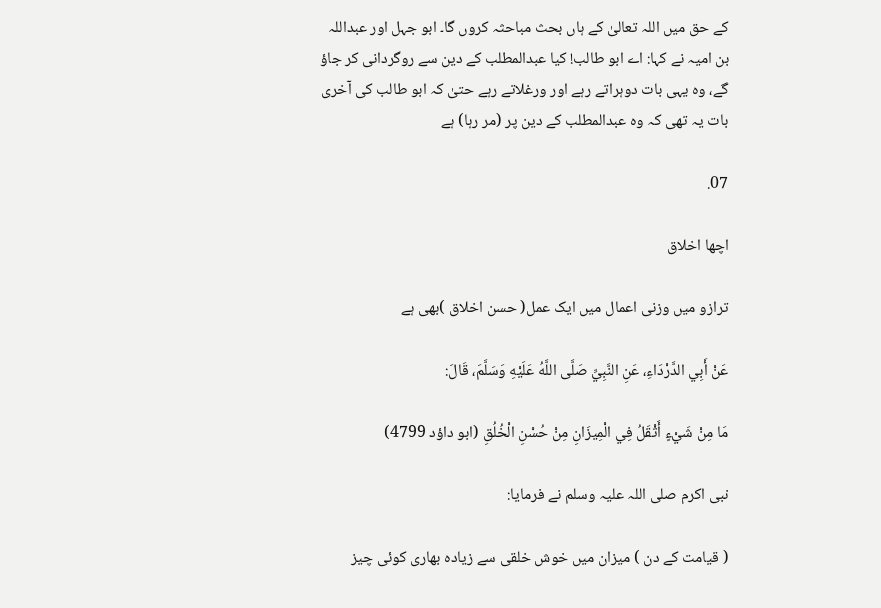کے حق میں اللہ تعالیٰ کے ہاں بحث مباحثہ کروں گا۔ ابو جہل اور عبداللہ بن امیہ نے کہا: اے ابو طالب! کیا عبدالمطلب کے دین سے روگردانی کر جاؤ گے، وہ یہی بات دوہراتے رہے اور ورغلاتے رہے حتیٰ کہ ابو طالب کی آخری بات یہ تھی کہ وہ عبدالمطلب کے دین پر (مر رہا) ہے

07.

اچھا اخلاق

ترازو میں وزنی اعمال میں ایک عمل( حسن اخلاق )بھی ہے

عَنْ أَبِي الدَّرْدَاءِ، عَنِ النَّبِيِّ صَلَّى اللَّهُ عَلَيْهِ وَسَلَّمَ، قَالَ:

مَا مِنْ شَيْءٍ أَثْقَلُ فِي الْمِيزَانِ مِنْ حُسْنِ الْخُلُقِ (ابو داؤد 4799)

نبی اکرم صلی اللہ علیہ وسلم نے فرمایا:

( قیامت کے دن ) میزان میں خوش خلقی سے زیادہ بھاری کوئی چیز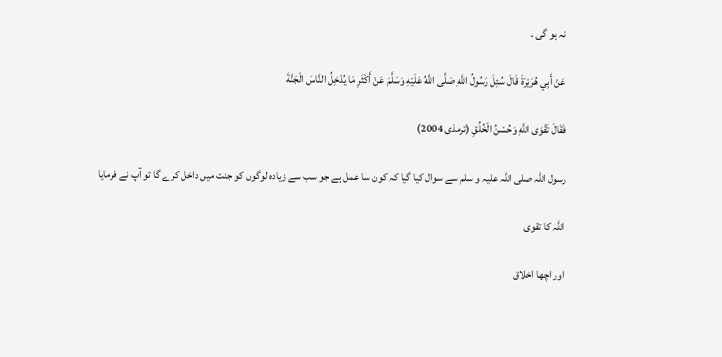نہ ہو گی ۔

عَنْ أَبِي هُرَيْرَةَ قَالَ سُئِلَ رَسُولُ اللَّهِ صَلَّى اللَّهُ عَلَيْهِ وَسَلَّمَ عَنْ أَكْثَرِ مَا يُدْخِلُ النَّاسَ الْجَنَّةَ

فَقَالَ تَقْوَى اللَّهِ وَحُسْنُ الْخُلُقِ (ترمذی 2004)

رسول اللہ صلی اللہ علیہ و سلم سے سوال کیا گیا کہ کون سا عمل ہے جو سب سے زیادہ لوگوں کو جنت میں داخل کرے گا تو آپ نے فرمایا

اللہ کا تقوی

اور اچھا اخلاق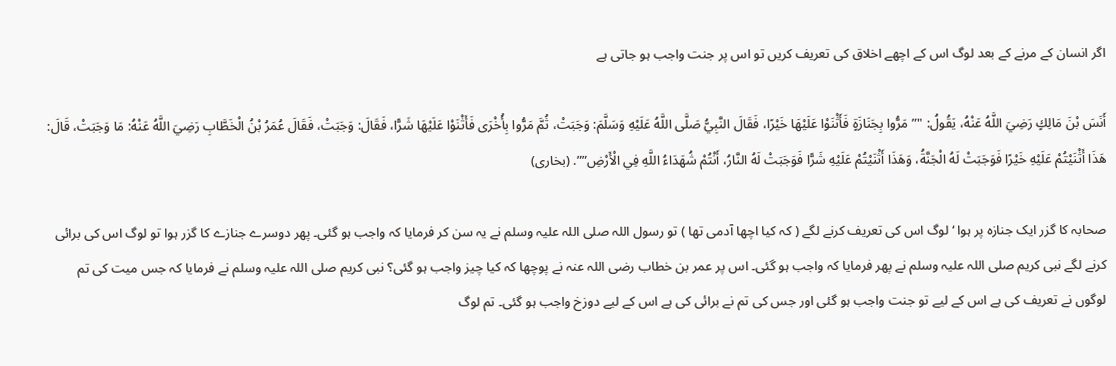اگر انسان کے مرنے کے بعد لوگ اس کے اچھے اخلاق کی تعریف کریں تو اس پر جنت واجب ہو جاتی ہے

أَنَسَ بْنَ مَالِكٍ رَضِيَ اللَّهُ عَنْهُ، يَقُولُ: "”مَرُّوا بِجَنَازَةٍ فَأَثْنَوْا عَلَيْهَا خَيْرًا، فَقَالَ النَّبِيُّ صَلَّى اللَّهُ عَلَيْهِ وَسَلَّمَ: وَجَبَتْ، ثُمَّ مَرُّوا بِأُخْرَى فَأَثْنَوْا عَلَيْهَا شَرًّا، فَقَالَ: وَجَبَتْ، فَقَالَ عُمَرُ بْنُ الْخَطَّابِ رَضِيَ اللَّهُ عَنْهُ: مَا وَجَبَتْ، قَالَ: هَذَا أَثْنَيْتُمْ عَلَيْهِ خَيْرًا فَوَجَبَتْ لَهُ الْجَنَّةُ، وَهَذَا أَثْنَيْتُمْ عَلَيْهِ شَرًّا فَوَجَبَتْ لَهُ النَّارُ، أَنْتُمْ شُهَدَاءُ اللَّهِ فِي الْأَرْضِ””. (بخاری)

صحابہ کا گزر ایک جنازہ پر ہوا ‘ لوگ اس کی تعریف کرنے لگے ( کہ کیا اچھا آدمی تھا ) تو رسول اللہ صلی اللہ علیہ وسلم نے یہ سن کر فرمایا کہ واجب ہو گئی۔ پھر دوسرے جنازے کا گزر ہوا تو لوگ اس کی برائی کرنے لگے نبی کریم صلی اللہ علیہ وسلم نے پھر فرمایا کہ واجب ہو گئی۔ اس پر عمر بن خطاب رضی اللہ عنہ نے پوچھا کہ کیا چیز واجب ہو گئی؟ نبی کریم صلی اللہ علیہ وسلم نے فرمایا کہ جس میت کی تم لوگوں نے تعریف کی ہے اس کے لیے تو جنت واجب ہو گئی اور جس کی تم نے برائی کی ہے اس کے لیے دوزخ واجب ہو گئی۔ تم لوگ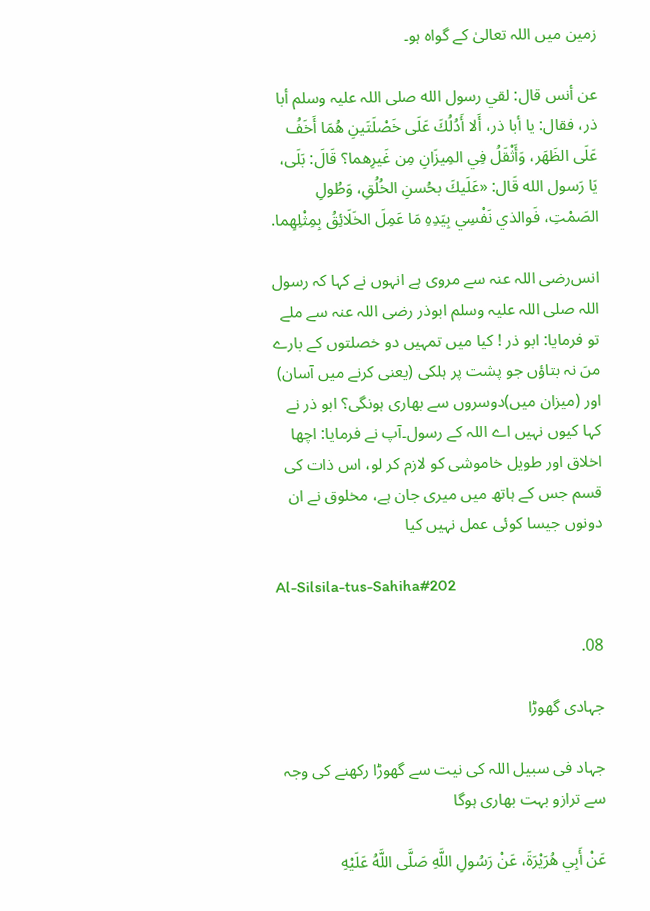زمین میں اللہ تعالیٰ کے گواہ ہو۔

عن أنس قال: لقي رسول الله صلی اللہ علیہ وسلم أبا ذر، فقال: يا أبا ذر، أَلا أَدُلُكَ عَلَى خَصْلَتَينِ هُمَا أَخَفُ عَلَى الظَهَر، وَأَثْقَلُ فِي المِيزَانِ مِن غَيرِهما؟ قَالَ: بَلَى، يَا رَسول الله قَال: «عَلَيكَ بحُسنِ الخُلُقِ، وَطُولِ الصَمْتِ، فَوالذي نَفْسِي بِيَدِهِ مَا عَمِلَ الخَلَائِقُ بِمِثْلِهِما.

انس‌رضی اللہ عنہ سے مروی ہے انہوں نے کہا کہ رسول اللہ صلی اللہ علیہ وسلم ابوذر رضی اللہ عنہ سے ملے تو فرمایا: ابو ذر ! کیا میں تمہیں دو خصلتوں کے بارے مںَ نہ بتاؤں جو پشت پر ہلکی (یعنی کرنے میں آسان) اور (میزان میں)دوسروں سے بھاری ہونگی؟ ابو ذر نے کہا کیوں نہیں اے اللہ کے رسول۔آپ نے فرمایا: اچھا اخلاق اور طویل خاموشی کو لازم کر لو، اس ذات کی قسم جس کے ہاتھ میں میری جان ہے، مخلوق نے ان دونوں جیسا کوئی عمل نہیں کیا

Al-Silsila-tus-Sahiha#202

08.

جہادی گھوڑا

جہاد فی سبیل اللہ کی نیت سے گھوڑا رکھنے کی وجہ سے ترازو بہت بھاری ہوگا

عَنْ أَبِي هُرَيْرَةَ، عَنْ رَسُولِ اللَّهِ صَلَّى اللَّهُ عَلَيْهِ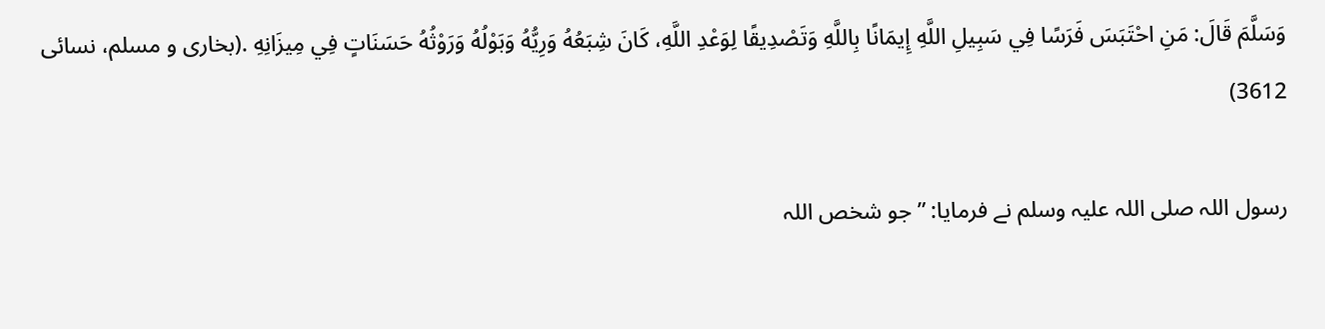وَسَلَّمَ قَالَ: مَنِ احْتَبَسَ فَرَسًا فِي سَبِيلِ اللَّهِ إِيمَانًا بِاللَّهِ وَتَصْدِيقًا لِوَعْدِ اللَّهِ، كَانَ شِبَعُهُ وَرِيُّهُ وَبَوْلُهُ وَرَوْثُهُ حَسَنَاتٍ فِي مِيزَانِهِ .(بخاری و مسلم، نسائی 3612)

رسول اللہ صلی اللہ علیہ وسلم نے فرمایا: ”جو شخص اللہ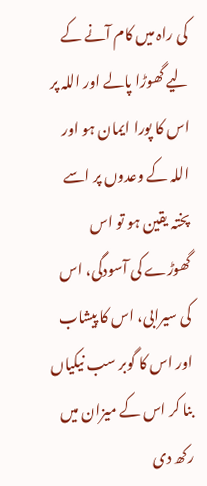کی راہ میں کام آنے کے لیے گھوڑا پالے اور اللہ پر اس کا پورا ایمان ہو اور اللہ کے وعدوں پر اسے پختہ یقین ہو تو اس گھوڑے کی آسودگی، اس کی سیرابی، اس کا پیشاب اور اس کا گوبر سب نیکیاں بنا کر اس کے میزان میں رکھ دی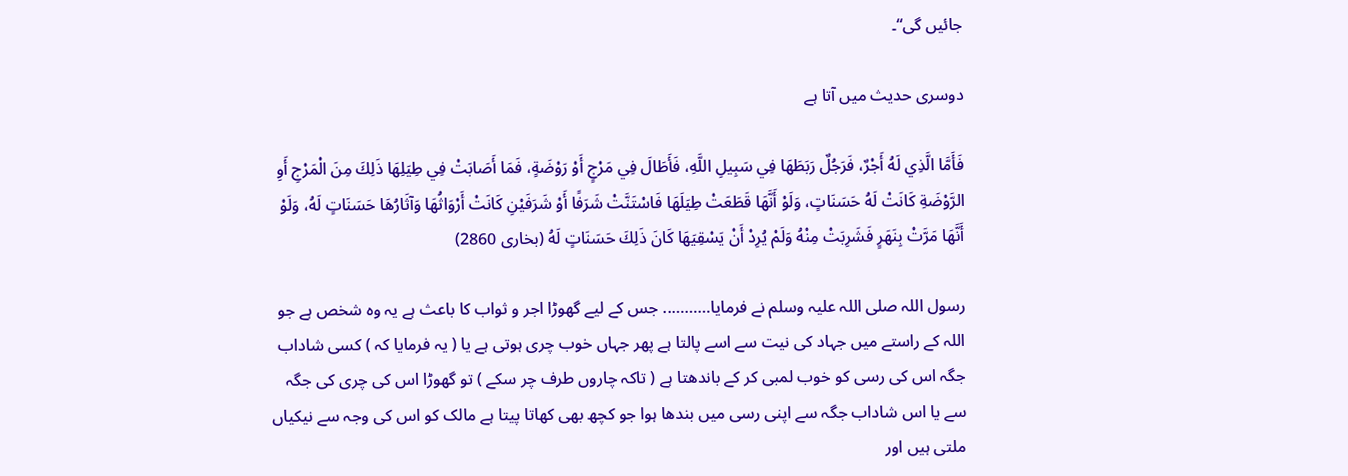جائیں گی“۔

دوسری حدیث میں آتا ہے

فَأَمَّا الَّذِي لَهُ أَجْرٌ، فَرَجُلٌ رَبَطَهَا فِي سَبِيلِ اللَّهِ، فَأَطَالَ فِي مَرْجٍ أَوْ رَوْضَةٍ، فَمَا أَصَابَتْ فِي طِيَلِهَا ذَلِكَ مِنَ الْمَرْجِ أَوِ الرَّوْضَةِ كَانَتْ لَهُ حَسَنَاتٍ، وَلَوْ أَنَّهَا قَطَعَتْ طِيَلَهَا فَاسْتَنَّتْ شَرَفًا أَوْ شَرَفَيْنِ كَانَتْ أَرْوَاثُهَا وَآثَارُهَا حَسَنَاتٍ لَهُ، وَلَوْ أَنَّهَا مَرَّتْ بِنَهَرٍ فَشَرِبَتْ مِنْهُ وَلَمْ يُرِدْ أَنْ يَسْقِيَهَا كَانَ ذَلِكَ حَسَنَاتٍ لَهُ (بخاری 2860)

رسول اللہ صلی اللہ علیہ وسلم نے فرمایا……….. جس کے لیے گھوڑا اجر و ثواب کا باعث ہے یہ وہ شخص ہے جو اللہ کے راستے میں جہاد کی نیت سے اسے پالتا ہے پھر جہاں خوب چری ہوتی ہے یا ( یہ فرمایا کہ ) کسی شاداب جگہ اس کی رسی کو خوب لمبی کر کے باندھتا ہے ( تاکہ چاروں طرف چر سکے ) تو گھوڑا اس کی چری کی جگہ سے یا اس شاداب جگہ سے اپنی رسی میں بندھا ہوا جو کچھ بھی کھاتا پیتا ہے مالک کو اس کی وجہ سے نیکیاں ملتی ہیں اور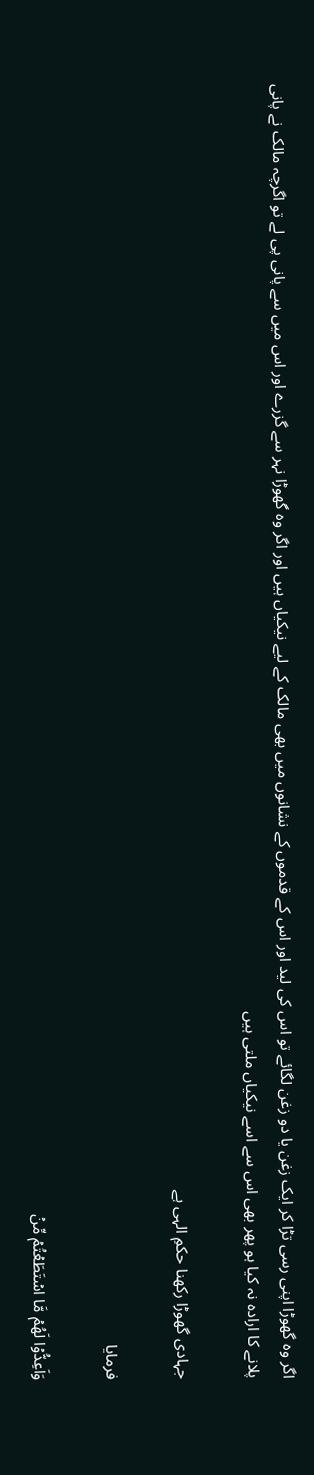اگر وہ گھوڑا اپنی رسی تڑا کر ایک زغن یا دو زغن لگائے تو اس کی لید اور اس کے قدموں کے نشانوں میں بھی مالک کے لیے نیکیاں ہیں اور اگر وہ گھوڑا نہر سے گزرے اور اس میں سے پانی پی لے تو اگرچہ مالک نے پانی پلانے کا ارادہ نہ کیا ہو پھر بھی اس سے اسے نیکیاں ملتی ہیں

جہادی گھوڑا رکھنا حکمِ الہی ہے

فرمایا

وَاَعِدُّوۡا لَهُمۡ مَّا اسۡتَطَعۡتُمۡ مِّنۡ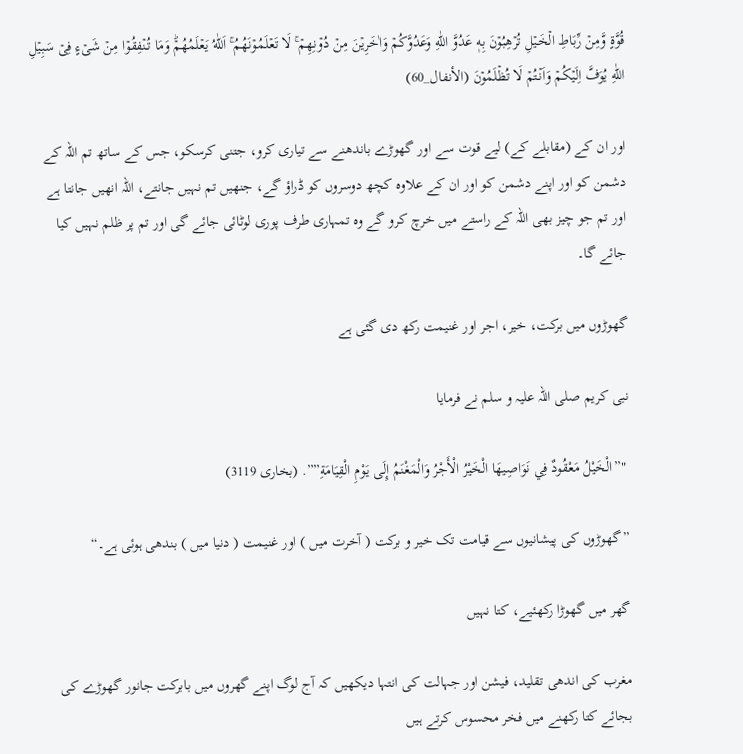قُوَّةٍ وَّمِنۡ رِّبَاطِ الۡخَـيۡلِ تُرۡهِبُوۡنَ بِهٖ عَدُوَّ اللّٰهِ وَعَدُوَّكُمۡ وَاٰخَرِيۡنَ مِنۡ دُوۡنِهِمۡ‌ ۚ لَا تَعۡلَمُوۡنَهُمُ‌ ۚ اَللّٰهُ يَعۡلَمُهُمۡ‌ؕ وَمَا تُـنۡفِقُوۡا مِنۡ شَىۡءٍ فِىۡ سَبِيۡلِ اللّٰهِ يُوَفَّ اِلَيۡكُمۡ وَاَنۡـتُمۡ لَا تُظۡلَمُوۡنَ (الأنفال_60)

اور ان کے (مقابلے کے) لیے قوت سے اور گھوڑے باندھنے سے تیاری کرو، جتنی کرسکو، جس کے ساتھ تم اللہ کے دشمن کو اور اپنے دشمن کو اور ان کے علاوہ کچھ دوسروں کو ڈراؤ گے، جنھیں تم نہیں جانتے، اللہ انھیں جانتا ہے اور تم جو چیز بھی اللہ کے راستے میں خرچ کرو گے وہ تمہاری طرف پوری لوٹائی جائے گی اور تم پر ظلم نہیں کیا جائے گا۔

گھوڑوں میں برکت، خیر، اجر اور غنیمت رکھ دی گئی ہے

نبی کریم صلی اللہ علیہ و سلم نے فرمایا

 "”الْخَيْلُ مَعْقُودٌ فِي نَوَاصِيهَا الْخَيْرُ الْأَجْرُ وَالْمَغْنَمُ إِلَى يَوْمِ الْقِيَامَةِ””. (بخاری 3119)

”گھوڑوں کی پیشانیوں سے قیامت تک خیر و برکت ( آخرت میں ) اور غنیمت ( دنیا میں ) بندھی ہوئی ہے۔“

گھر میں گھوڑا رکھئیے، کتا نہیں

مغرب کی اندھی تقلید، فیشن اور جہالت کی انتہا دیکھیں کہ آج لوگ اپنے گھروں میں بابرکت جانور گھوڑے کی بجائے کتا رکھنے میں فخر محسوس کرتے ہیں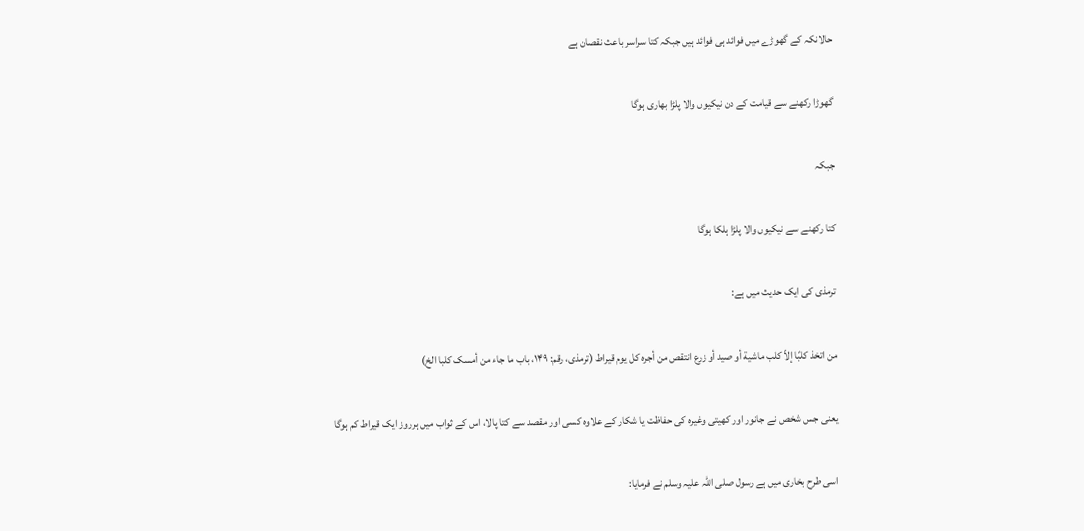حالانکہ کے گھوڑے میں فوائد ہی فوائد ہیں جبکہ کتا سراسر باعث نقصان ہے

گھوڑا رکھنے سے قیامت کے دن نیکیوں والا پلڑا بھاری ہوگا

جبکہ

کتا رکھنے سے نیکیوں والا پلڑا ہلکا ہوگا

ترمذی کی ایک حدیث میں ہے:

من اتخذ کلبًا إلاّ کلب ماشیة أو صید أو زرع انتقص من أجرہ کل یوم قیراط (ترمذی، رقم: ۱۴۹، باب ما جاء من أمسک کلبا الخ)

یعنی جس شخص نے جانور اور کھیتی وغیرہ کی حفاظت یا شکار کے علاوہ کسی اور مقصد سے کتا پالا، اس کے ثواب میں ہرروز ایک قیراط کم ہوگا

اسی طرح بخاری میں ہے رسول صلی اللہ علیہ وسلم نے فرمایا: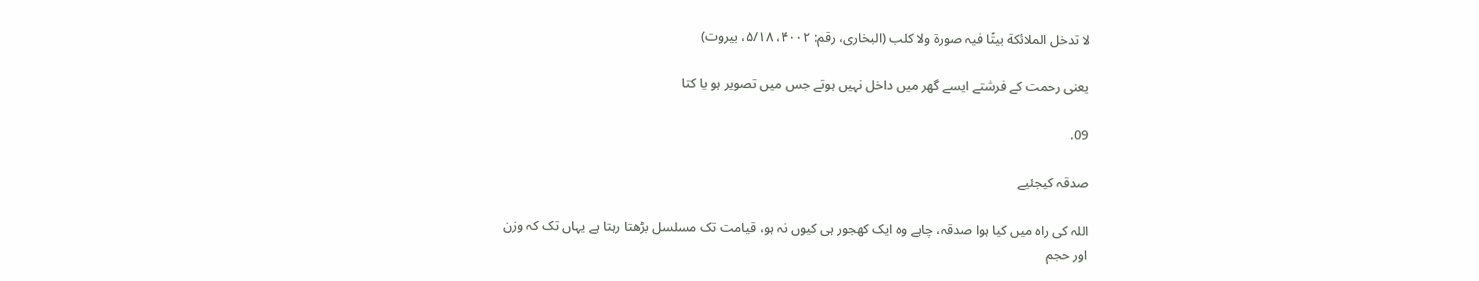لا تدخل الملائکة بیتًا فیہ صورة ولا کلب (البخاری، رقم: ۴۰۰۲، ۵/۱۸، بیروت)

یعنی رحمت کے فرشتے ایسے گھر میں داخل نہیں ہوتے جس میں تصویر ہو یا کتا

09.

صدقہ کیجئیے

اللہ کی راہ میں کیا ہوا صدقہ، چاہے وہ ایک کھجور ہی کیوں نہ ہو، قیامت تک مسلسل بڑھتا رہتا ہے یہاں تک کہ وزن اور حجم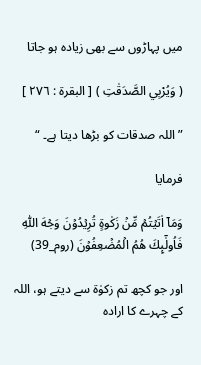میں پہاڑوں سے بھی زیادہ ہو جاتا

( وَيُرْبِي الصَّدَقٰتِ ) [ البقرۃ : ٢٧٦ ]

” اللہ صدقات کو بڑھا دیتا ہے۔ “

فرمایا

وَمَاۤ اٰتَيۡتُمۡ مِّنۡ زَكٰوةٍ تُرِيۡدُوۡنَ وَجۡهَ اللّٰهِ فَاُولٰٓٮِٕكَ هُمُ الۡمُضۡعِفُوۡنَ (روم_39)

اور جو کچھ تم زکوٰۃ سے دیتے ہو، اللہ کے چہرے کا ارادہ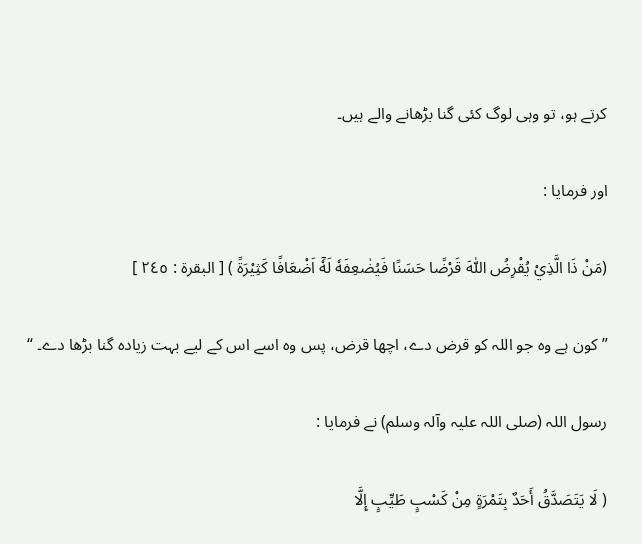کرتے ہو، تو وہی لوگ کئی گنا بڑھانے والے ہیں۔

اور فرمایا :

(مَنْ ذَا الَّذِيْ يُقْرِضُ اللّٰهَ قَرْضًا حَسَنًا فَيُضٰعِفَهٗ لَهٗٓ اَضْعَافًا كَثِيْرَةً ) [ البقرۃ : ٢٤٥ ]

” کون ہے وہ جو اللہ کو قرض دے، اچھا قرض، پس وہ اسے اس کے لیے بہت زیادہ گنا بڑھا دے۔ “

رسول اللہ (صلی اللہ علیہ وآلہ وسلم) نے فرمایا :

( لَا یَتَصَدَّقُ أَحَدٌ بِتَمْرَۃٍ مِنْ کَسْبٍ طَیِّبٍ إِلَّا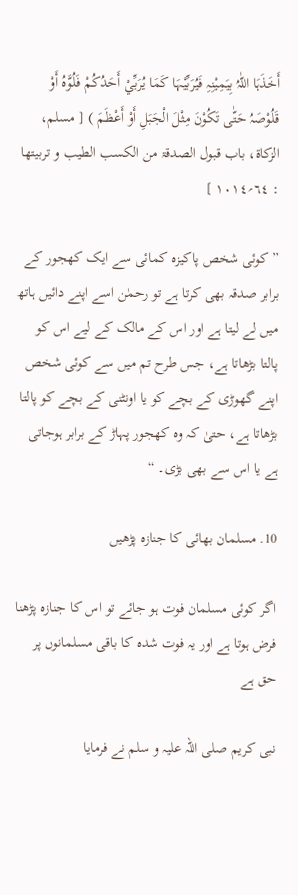أَخَذَہَا اللّٰہُ بِیَمِیْنِہِ فَیُرَبِّیْہَا کَمَا یُرَبِّيْ أَحَدُکُمْ فَلُوَّہُ أَوْ قَلُوْصَہُ حَتّٰی تَکُوْنَ مِثْلَ الْجَبَلِ أَوْ أَعْظَمَ ) [ مسلم، الزکاۃ، باب قبول الصدقۃ من الکسب الطیب و تربیتھا : ٦٤؍١٠١٤ ]

” کوئی شخص پاکیزہ کمائی سے ایک کھجور کے برابر صدقہ بھی کرتا ہے تو رحمٰن اسے اپنے دائیں ہاتھ میں لے لیتا ہے اور اس کے مالک کے لیے اس کو پالتا بڑھاتا ہے، جس طرح تم میں سے کوئی شخص اپنے گھوڑی کے بچے کو یا اونٹنی کے بچے کو پالتا بڑھاتا ہے، حتیٰ کہ وہ کھجور پہاڑ کے برابر ہوجاتی ہے یا اس سے بھی بڑی۔ “

10. مسلمان بھائی کا جنازہ پڑھیں

اگر کوئی مسلمان فوت ہو جائے تو اس کا جنازہ پڑھنا فرض ہوتا ہے اور یہ فوت شدہ کا باقی مسلمانوں پر حق ہے

نبی کریم صلی اللہ علیہ و سلم نے فرمایا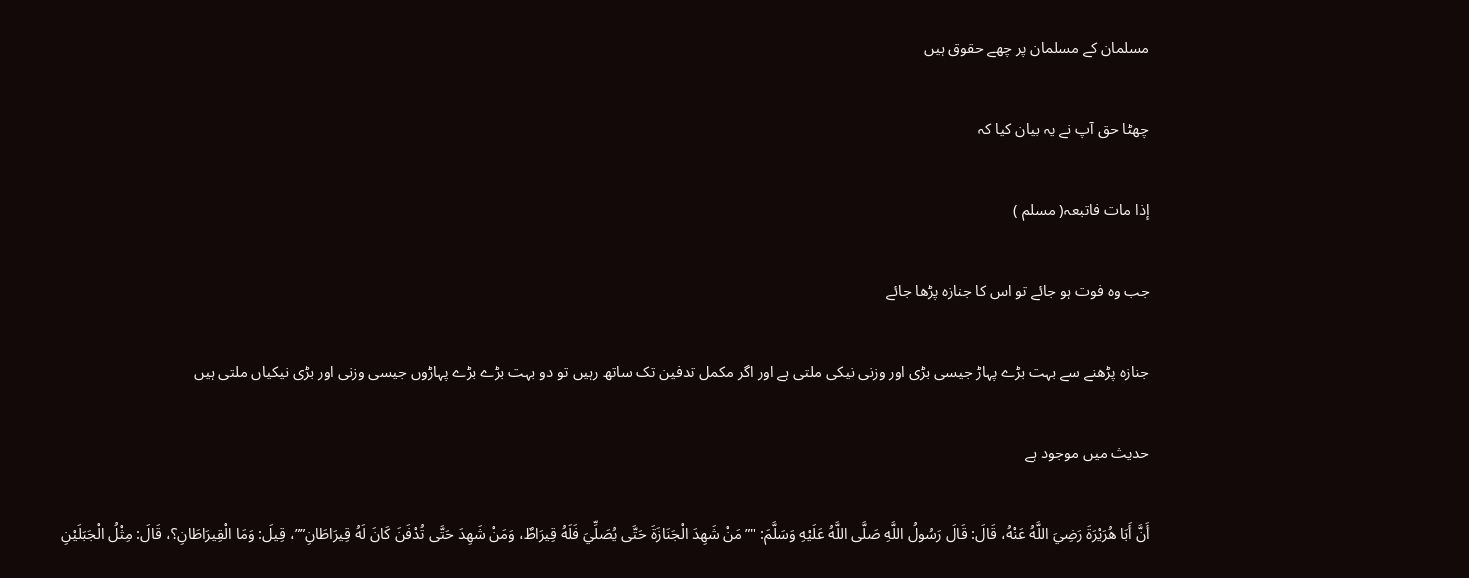مسلمان کے مسلمان پر چھے حقوق ہیں

چھٹا حق آپ نے یہ بیان کیا کہ

إذا مات فاتبعہ( مسلم )

جب وہ فوت ہو جائے تو اس کا جنازہ پڑھا جائے

جنازہ پڑھنے سے بہت بڑے پہاڑ جیسی بڑی اور وزنی نیکی ملتی ہے اور اگر مکمل تدفین تک ساتھ رہیں تو دو بہت بڑے بڑے پہاڑوں جیسی وزنی اور بڑی نیکیاں ملتی ہیں

حدیث میں موجود ہے

أَنَّ أَبَا هُرَيْرَةَ رَضِيَ اللَّهُ عَنْهُ، قَالَ: قَالَ رَسُولُ اللَّهِ صَلَّى اللَّهُ عَلَيْهِ وَسَلَّمَ: "”مَنْ شَهِدَ الْجَنَازَةَ حَتَّى يُصَلِّيَ فَلَهُ قِيرَاطٌ، وَمَنْ شَهِدَ حَتَّى تُدْفَنَ كَانَ لَهُ قِيرَاطَانِ””، قِيلَ: وَمَا الْقِيرَاطَانِ؟، قَالَ: مِثْلُ الْجَبَلَيْنِ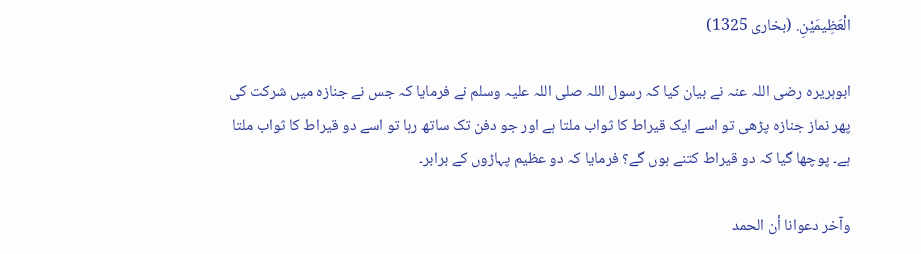الْعَظِيمَيْنِ. (بخاری 1325)

ابوہریرہ رضی اللہ عنہ نے بیان کیا کہ رسول اللہ صلی اللہ علیہ وسلم نے فرمایا کہ جس نے جنازہ میں شرکت کی پھر نماز جنازہ پڑھی تو اسے ایک قیراط کا ثواب ملتا ہے اور جو دفن تک ساتھ رہا تو اسے دو قیراط کا ثواب ملتا ہے۔ پوچھا گیا کہ دو قیراط کتنے ہوں گے؟ فرمایا کہ دو عظیم پہاڑوں کے برابر۔

وآخر دعوانا أن الحمد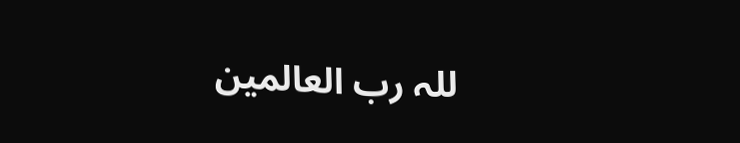للہ رب العالمین